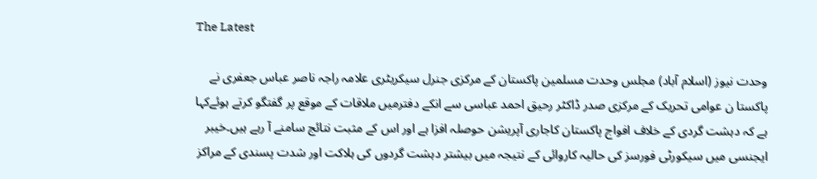The Latest

وحدت نیوز (اسلام آباد) مجلس وحدت مسلمین پاکستان کے مرکزی جنرل سیکریٹری علامہ راجہ ناصر عباس جعفری نے پاکستا ن عوامی تحریک کے مرکزی صدر ڈاکٹر رحیق احمد عباسی سے انکے دفترمیں ملاقات کے موقع پر گفتگو کرتے ہوئےکہا ہے کہ دہشت گردی کے خلاف افواج پاکستان کاجاری آپریشن حوصلہ افزا ہے اور اس کے مثبت نتائج سامنے آ رہے ہیں۔خیبر ایجنسی میں سیکورٹی فورسز کی حالیہ کاروائی کے نتیجہ میں بیشتر دہشت گردوں کی ہلاکت اور شدت پسندی کے مراکز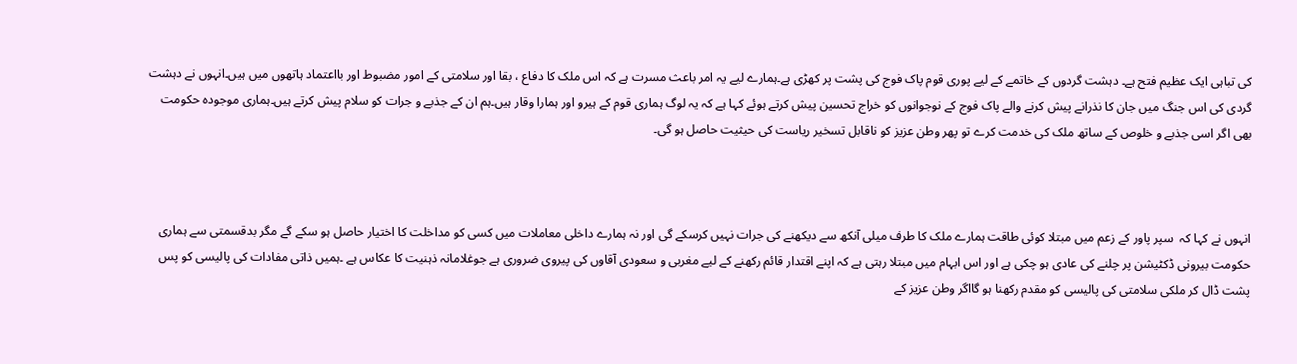کی تباہی ایک عظیم فتح ہے۔ دہشت گردوں کے خاتمے کے لیے پوری قوم پاک فوج کی پشت پر کھڑی ہے۔ہمارے لیے یہ امر باعث مسرت ہے کہ اس ملک کا دفاع ، بقا اور سلامتی کے امور مضبوط اور بااعتماد ہاتھوں میں ہیں۔انہوں نے دہشت گردی کی اس جنگ میں جان کا نذرانے پیش کرنے والے پاک فوج کے نوجوانوں کو خراج تحسین پیش کرتے ہوئے کہا ہے کہ یہ لوگ ہماری قوم کے ہیرو اور ہمارا وقار ہیں۔ہم ان کے جذبے و جرات کو سلام پیش کرتے ہیں۔ہماری موجودہ حکومت بھی اگر اسی جذبے و خلوص کے ساتھ ملک کی خدمت کرے تو پھر وطن عزیز کو ناقابل تسخیر ریاست کی حیثیت حاصل ہو گی۔



انہوں نے کہا کہ  سپر پاور کے زعم میں مبتلا کوئی طاقت ہمارے ملک کا طرف میلی آنکھ سے دیکھنے کی جرات نہیں کرسکے گی اور نہ ہمارے داخلی معاملات میں کسی کو مداخلت کا اختیار حاصل ہو سکے گے مگر بدقسمتی سے ہماری حکومت بیرونی ڈکٹیشن پر چلنے کی عادی ہو چکی ہے اور اس ابہام میں مبتلا رہتی ہے کہ اپنے اقتدار قائم رکھنے کے لیے مغربی و سعودی آقاوں کی پیروی ضروری ہے جوغلامانہ ذہنیت کا عکاس ہے ۔ہمیں ذاتی مفادات کی پالیسی کو پس پشت ڈال کر ملکی سلامتی کی پالیسی کو مقدم رکھنا ہو گااگر وطن عزیز کے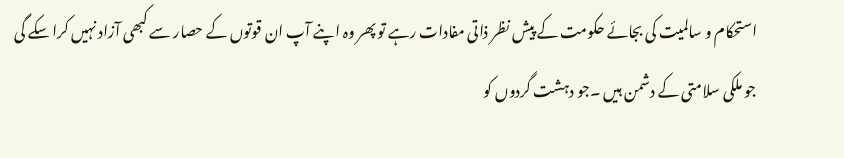استحکام و سالمیت کی بجائے حکومت کے پیش نظر ذاتی مفادات رہے تو پھر وہ اپنے آپ ان قوتوں کے حصار سے کبھی آزاد نہیں کرا سکے گی جو ملکی سلامتی کے دشمن ہیں ۔جو دہشت گردوں کو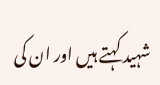شہید کہتے ہیں اور ان کی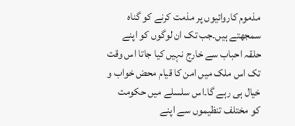مذموم کاروائیوں پر مذمت کرنے کو گناہ سمجھتے ہیں۔جب تک ان لوگوں کو اپنے حلقہ احباب سے خارج نہیں کیا جاتا اس وقت تک اس ملک میں امن کا قیام محض خواب و خیال ہی رہے گا۔اس سلسلے میں حکومت کو مختلف تنظیموں سے اپنے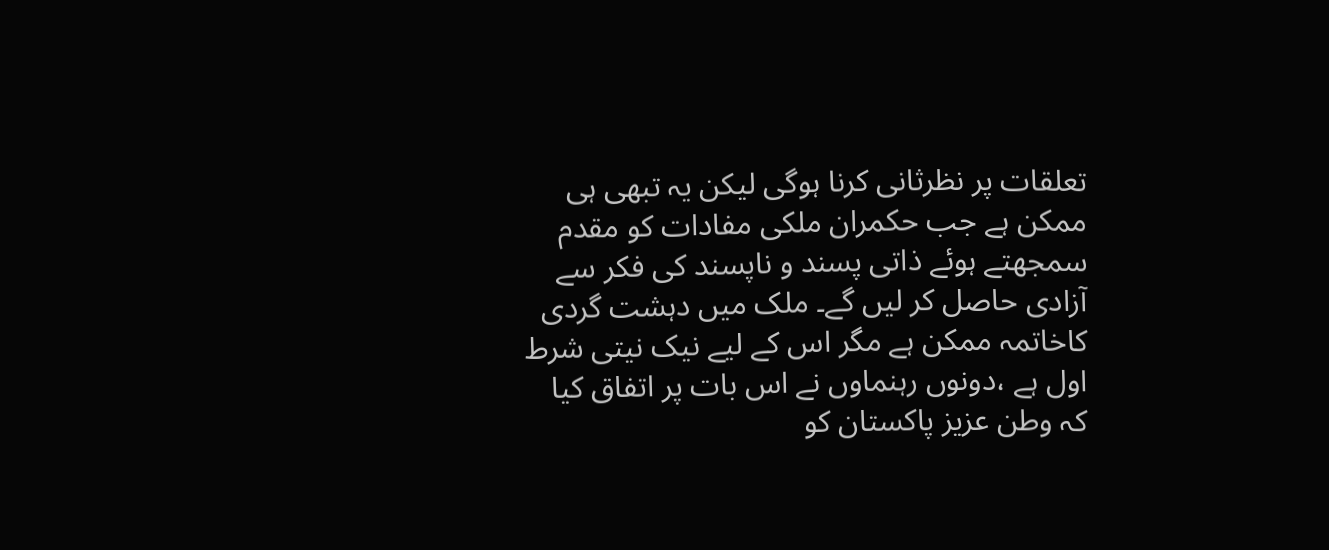تعلقات پر نظرثانی کرنا ہوگی لیکن یہ تبھی ہی ممکن ہے جب حکمران ملکی مفادات کو مقدم سمجھتے ہوئے ذاتی پسند و ناپسند کی فکر سے آزادی حاصل کر لیں گے۔ ملک میں دہشت گردی کاخاتمہ ممکن ہے مگر اس کے لیے نیک نیتی شرط اول ہے ،دونوں رہنماوں نے اس بات پر اتفاق کیا کہ وطن عزیز پاکستان کو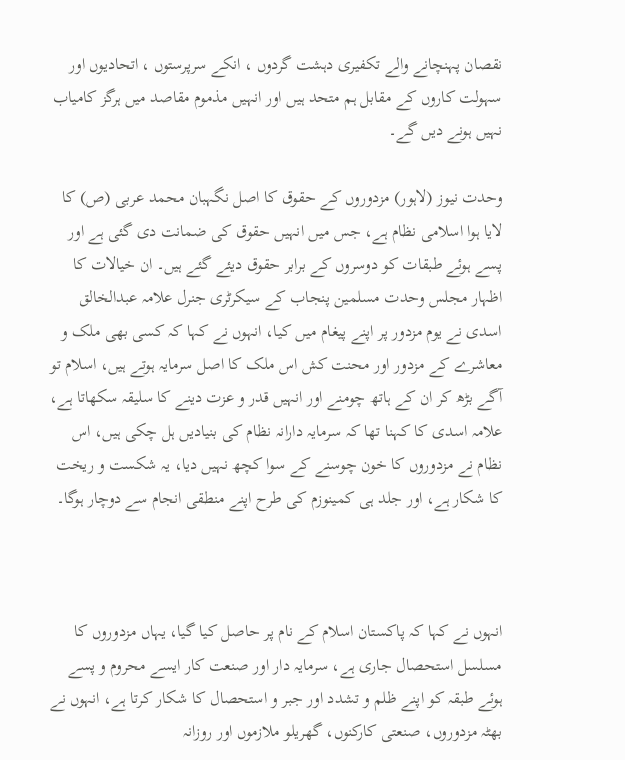نقصان پہنچانے والے تکفیری دہشت گردوں ، انکے سرپرستوں ، اتحادیوں اور سہولت کاروں کے مقابل ہم متحد ہیں اور انہیں مذموم مقاصد میں ہرگز کامیاب نہیں ہونے دیں گے۔

وحدت نیوز (لاہور) مزدوروں کے حقوق کا اصل نگہبان محمد عربی (ص) کا لایا ہوا اسلامی نظام ہے، جس میں انہیں حقوق کی ضمانت دی گئی ہے اور پسے ہوئے طبقات کو دوسروں کے برابر حقوق دیئے گئے ہیں۔ ان خیالات کا اظہار مجلس وحدت مسلمین پنجاب کے سیکرٹری جنرل علامہ عبدالخالق اسدی نے یوم مزدور پر اپنے پیغام میں کیا، انہوں نے کہا کہ کسی بھی ملک و معاشرے کے مزدور اور محنت کش اس ملک کا اصل سرمایہ ہوتے ہیں، اسلام تو آگے بڑھ کر ان کے ہاتھ چومنے اور انہیں قدر و عزت دینے کا سلیقہ سکھاتا ہے، علامہ اسدی کا کہنا تھا کہ سرمایہ دارانہ نظام کی بنیادیں ہل چکی ہیں، اس نظام نے مزدوروں کا خون چوسنے کے سوا کچھ نہیں دیا، یہ شکست و ریخت کا شکار ہے، اور جلد ہی کمینوزم کی طرح اپنے منطقی انجام سے دوچار ہوگا۔



انہوں نے کہا کہ پاکستان اسلام کے نام پر حاصل کیا گیا، یہاں مزدوروں کا مسلسل استحصال جاری ہے، سرمایہ دار اور صنعت کار ایسے محروم و پسے ہوئے طبقہ کو اپنے ظلم و تشدد اور جبر و استحصال کا شکار کرتا ہے، انہوں نے بھٹہ مزدوروں، صنعتی کارکنوں، گھریلو ملازموں اور روزانہ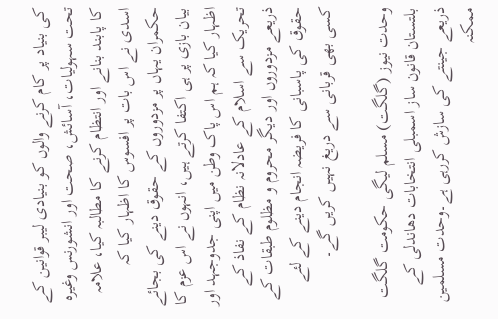کی بنیاد پر کام کرنے والوں کو بنیادی لیبر قوانین کے تحت سہولیات، آسائش، صحت اور انشورنس وغیرہ کا پابند بنانے اور انتظام کرنے کا مطالبہ کیا، علامہ اسدی نے اس بات پر افسوس کا اظہار کیا کہ حکمران یہاں پر مزدوروں کے حقوق دینے کی بجائے بیان بازی پر ہی اکتفا کرتے ہیں، انہوں نے اس عزم کا اظہار کیا کہ ہم اس پاک وطن میں اپنی جدوجہد اور تحریک سے اسلام کے عادلانہ نظام کے نفاذ کے ذریعے مزدوروں اور دیگر محروم و مظلوم طبقات کے حقوق کی پاسبانی کا فریضہ انجام دینے کے لئے کسی بھی قربانی سے دریغ نہیں کریں گے۔

وحدت نیوز (گلگت) مسلم لیگی حکومت گلگت بلتستان قانون ساز اسمبلی انتخابات دھاندلی کے ذریعے جینتے کی سازش کررہی ہے۔وحدت مسلمین ممکنہ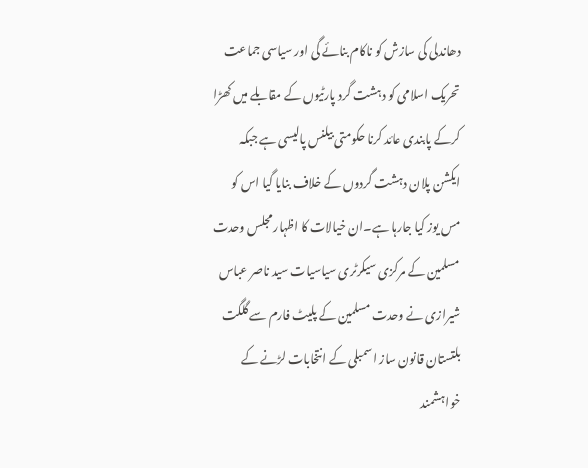دھاندلی کی سازش کو ناکام بنائے گی اور سیاسی جماعت تحریک اسلامی کو دہشت گرد پارٹیوں کے مقابلے میں کھڑا کرکے پابندی عائد کرنا حکومتی بیلنس پالیسی ہے جبکہ ایکشن پلان دہشت گردوں کے خلاف بنایا گیا اس کو مس یوز کیا جارہا ہے۔ان خیالات کا اظہار مجلس وحدت مسلمین کے مرکزی سیکرٹری سیاسیات سید ناصر عباس شیرازی نے وحدت مسلمین کے پلیٹ فارم سے گلگت بلتستان قانون ساز اسمبلی کے انتخابات لڑنے کے خواہشمند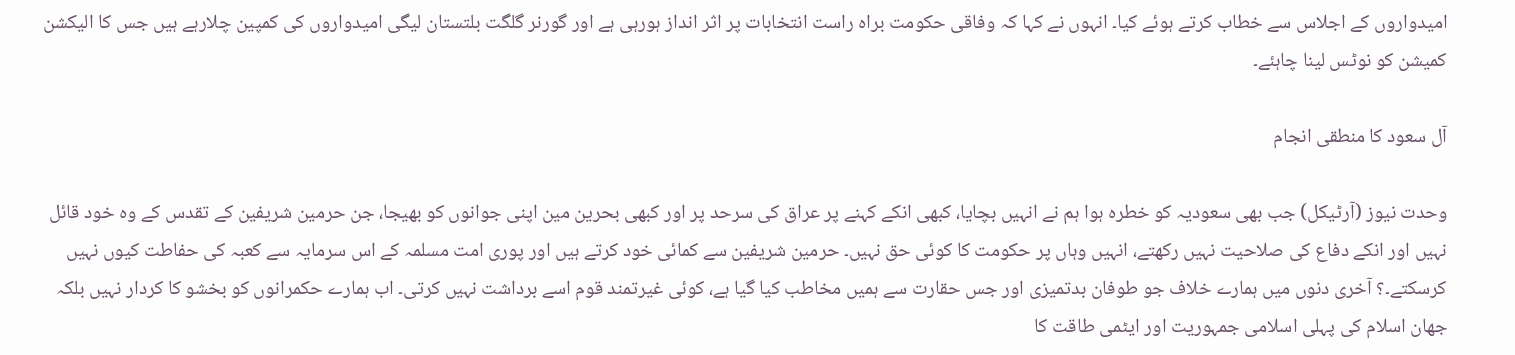امیدواروں کے اجلاس سے خطاب کرتے ہوئے کیا۔ انہوں نے کہا کہ وفاقی حکومت براہ راست انتخابات پر اثر انداز ہورہی ہے اور گورنر گلگت بلتستان لیگی امیدواروں کی کمپین چلارہے ہیں جس کا الیکشن کمیشن کو نوٹس لینا چاہئے۔

آل سعود كا منطقی انجام

وحدت نیوز (آرٹیکل) جب بهی سعوديہ كو خطره ہوا ہم نے انہیں بچایا، كبهی انكے كہنے پر عراق كی سرحد پر اور كبھی بحرين مين اپنی جوانوں كو بھیجا، جن حرمين شريفين كے تقدس کے وه خود قائل نہیں اور انكے دفاع کی صلاحيت نہیں ركهتے، انہیں وہاں پر حكومت كا كوئی حق نہیں۔ حرمين شريفين سے كمائی خود كرتے ہیں اور پوری امت مسلمہ كے اس سرمایہ سے کعبہ کی حفاطت كيوں نہیں كرسكتے۔؟ آخری دنوں ميں ہمارے خلاف جو طوفان بدتميزی اور جس حقارت سے ہمیں مخاطب كيا گیا ہے، كوئی غيرتمند قوم اسے برداشت نہیں كرتی۔ اب ہمارے حكمرانوں كو بخشو كا كردار نہیں بلكہ جهان اسلام كی پہلی اسلامی جمہوریت اور ایٹمی طاقت كا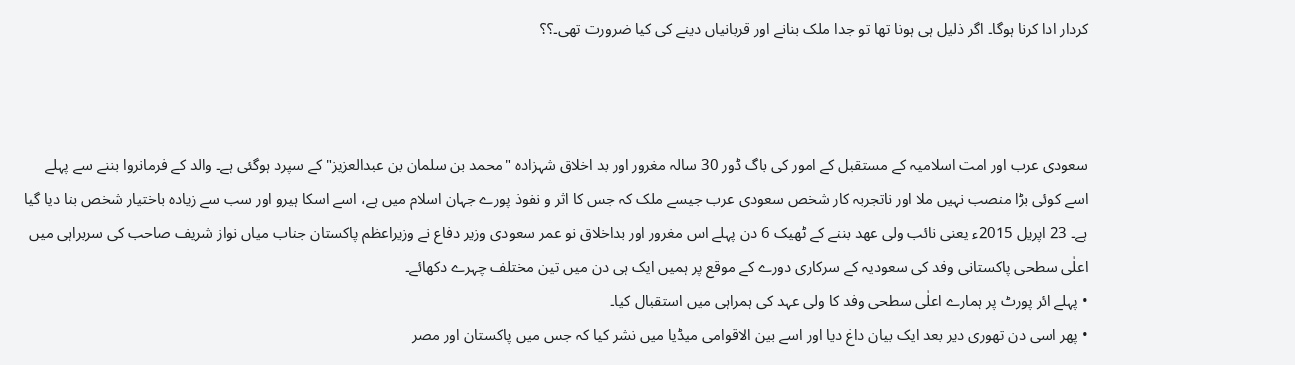كردار ادا كرنا ہوگا۔ اگر ذليل ہی ہونا تها تو جدا ملک بنانے اور قربانياں دينے کی كيا ضرورت تهی۔؟؟



سعودی عرب اور امت اسلامیہ كے مستقبل كے امور كی باگ ڈور 30 سالہ مغرور اور بد اخلاق شہزاده "محمد بن سلمان بن عبدالعزيز" كے سپرد ہوگئی ہے۔ والد كے فرمانروا بننے سے پہلے اسے كوئی بڑا منصب نہیں ملا اور ناتجربہ كار شخص سعودی عرب جيسے ملک كہ جس كا اثر و نفوذ پورے جہان اسلام میں ہے، اسے اسكا ہيرو اور سب سے زياده باختيار شخص بنا ديا گیا ہے۔ 23 اپريل 2015ء يعنی نائب ولی عهد بننے كے ٹھیک 6 دن پہلے اس مغرور اور بداخلاق نو عمر سعودی وزير دفاع نے وزيراعظم پاكستان جناب مياں نواز شريف صاحب كی سربراہی ميں اعلٰى سطحی پاكستانی وفد کی سعودیہ كے سركاری دورے كے موقع پر ہمیں ايک ہی دن ميں تين مختلف چہرے دكهائے۔
• پہلے ائر پورٹ پر ہمارے اعلٰى سطحی وفد كا ولی عہد كی ہمراہی ميں استقبال كيا۔
• پھر اسی دن تهوری دير بعد ايک بيان داغ ديا اور اسے بين الاقوامی ميڈيا ميں نشر كيا كہ جس ميں پاكستان اور مصر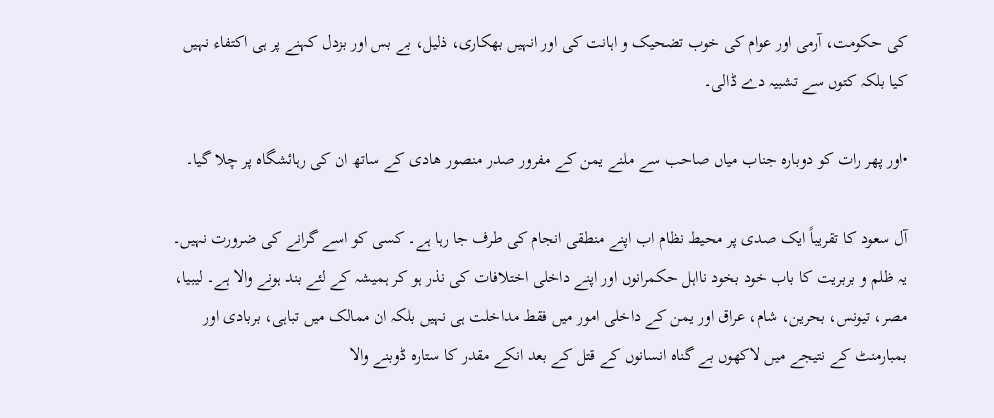كی حكومت، آرمی اور عوام كی خوب تضحیک و اہانت كی اور انہیں بهكاری، ذليل، بے بس اور بزدل كہنے پر ہی اكتفاء نہیں كيا بلكہ کتوں سے تشبيہ دے ڈالی۔

•اور پھر رات كو دوباره جناب مياں صاحب سے ملنے يمن كے مفرور صدر منصور هادی كے ساتھ ان کی رہائشگاه پر چلا گیا۔

آل سعود كا تقريباً ايک صدی پر محيط نظام اب اپنے منطقی انجام كی طرف جا رہا ہے۔ كسی كو اسے گرانے كی ضرورت نہیں۔ يہ ظلم و بربريت كا باب خود بخود نااہل حكمرانوں اور اپنے داخلی اختلافات كی نذر ہو كر ہمیشہ كے لئے بند ہونے والا ہے۔ ليبيا، مصر، تيونس، بحرين، شام، عراق اور يمن كے داخلی امور ميں فقط مداخلت ہی نہیں بلكہ ان ممالک ميں تباہی، بربادی اور بمبارمنٹ كے نتيجے ميں لاكهوں بے گناہ انسانوں كے قتل كے بعد انكے مقدر كا ستاره ڈوبنے والا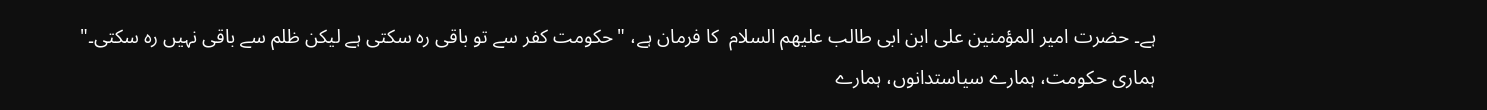ہے۔ حضرت امير المؤمنين علی ابن ابی طالب عليهم السلام  كا فرمان ہے، "حكومت كفر سے تو باقی ره سكتی ہے ليكن ظلم سے باقی نہیں ره سكتی۔"  ہماری حكومت، ہمارے سياستدانوں، ہمارے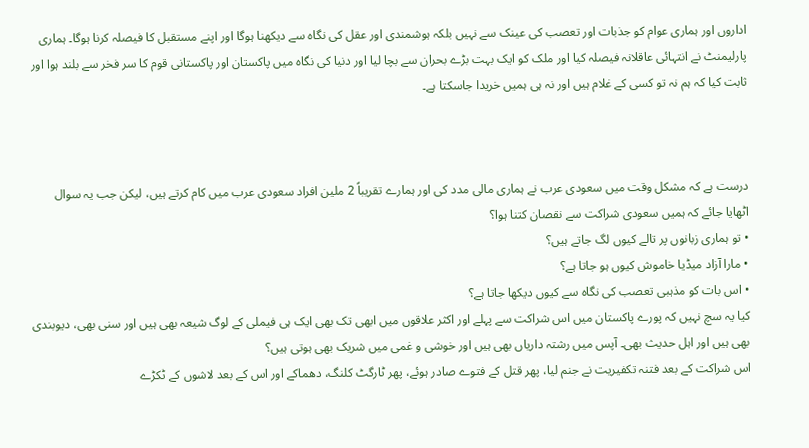اداروں اور ہماری عوام كو جذبات اور تعصب كی عينک سے نہیں بلكہ ہوشمندی اور عقل كی نگاه سے ديكهنا ہوگا اور اپنے مستقبل كا فيصلہ كرنا ہوگا۔ ہماری پارلیمنٹ نے انتہائی عاقلانہ فيصلہ كيا اور ملک كو ايک بہت بڑے بحران سے بچا ليا اور دنيا كی نگاه ميں پاكستان اور پاكستانی قوم كا سر فخر سے بلند ہوا اور ثابت كيا كہ ہم نہ تو كسی كے غلام ہیں اور نہ ہی ہمیں خريدا جاسكتا ہے۔



درست ہے كہ مشكل وقت ميں سعودی عرب نے ہماری مالی مدد كی اور ہمارے تقريباً 2 ملين افراد سعودی عرب ميں كام كرتے ہیں، ليكن جب يہ سوال اٹھایا جائے كہ ہمیں سعودی شراكت سے نقصان كتنا ہوا؟
• تو ہماری زبانوں پر تالے كيوں لگ جاتے ہیں؟
• مارا آزاد ميڈيا خاموش کیوں ہو جاتا ہے؟
• اس بات کو مذہبی تعصب كی نگاه سے كيوں ديكها جاتا ہے؟
كيا يہ سچ نہیں كہ پورے پاكستان ميں اس شراكت سے پہلے اور اكثر علاقوں ميں ابھی تک بھی ايک ہی فيملی کے لوگ شيعہ بھی ہیں اور سنی بهی، ديوبندی بهی ہیں اور اہل حديث بهی۔ آپس ميں رشتہ دارياں بھی ہیں اور خوشی و غمی ميں شريک بهی ہوتی ہیں؟
اس شراكت كے بعد فتنہ تكفيریت نے جنم ليا، پهر قتل كے فتوے صادر ہوئے، پھر ٹارگٹ کلنگ، دهماکے اور اس كے بعد لاشوں کے ٹکڑے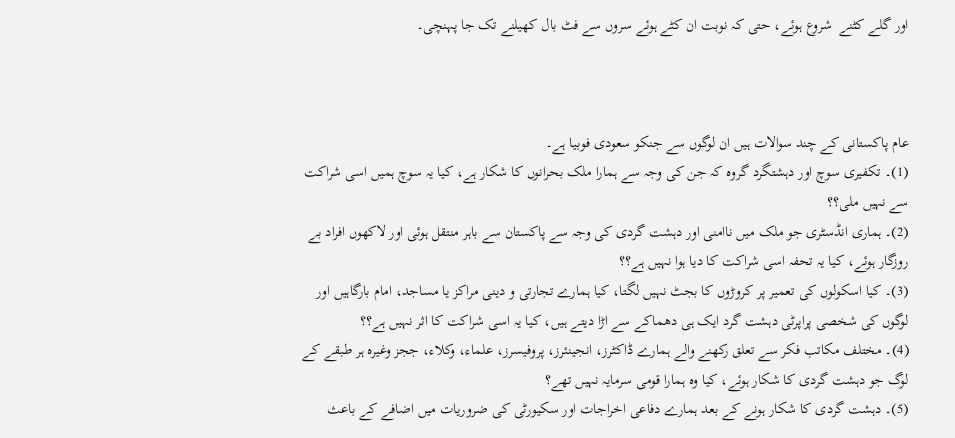اور گلے کٹنے  شروع ہوئے، حتی کہ نوبت ان کٹے ہوئے سروں سے فٹ بال كهيلنے تک جا پہنچی۔



عام پاکستانی کے چند سوالات ہیں ان لوگوں سے جنکو سعودی فوبیا ہے۔
(1)۔ تكفيری سوچ اور دہشتگرد گروہ كہ جن كی وجہ سے ہمارا ملک بحرانوں كا شكار ہے، کیا یہ سوچ ہمیں اسی شراكت سے نہیں ملی؟؟
(2)۔ ہماری انڈسٹری جو ملک ميں ناامنی اور دہشت گردی كی وجہ سے پاكستان سے باہر منتقل ہوئی اور لاكهوں افراد بے روزگار ہوئے، کیا یہ تحفہ اسی شراکت کا دیا ہوا نہیں ہے؟؟
(3)۔ كيا اسكولوں كی تعمير پر كروڑوں کا بجٹ نہیں لگتا، كيا ہمارے تجارتی و دينی مراكز يا مساجد، امام بارگاہیں اور لوگوں کی شخصی پراپرٹی دہشت گرد ایک ہی دهماكے سے اڑا ديتے ہیں، کیا یہ اسی شراکت کا اثر نہیں ہے؟؟
(4)۔ مختلف مكاتب فكر سے تعلق ركهنے والے ہمارے ڈاکٹرز، انجینئرز، پروفيسرز، علماء، وكلاء، ججز وغيره ہر طبقے کے لوگ جو دہشت گردی كا شكار ہوئے، کیا وہ ہمارا قومی سرمایہ نہیں تھے؟
(5)۔ دہشت گردی كا شكار ہونے کے بعد ہمارے دفاعی اخراجات اور سكیورٹی كی ضروريات ميں اضافے كے باعث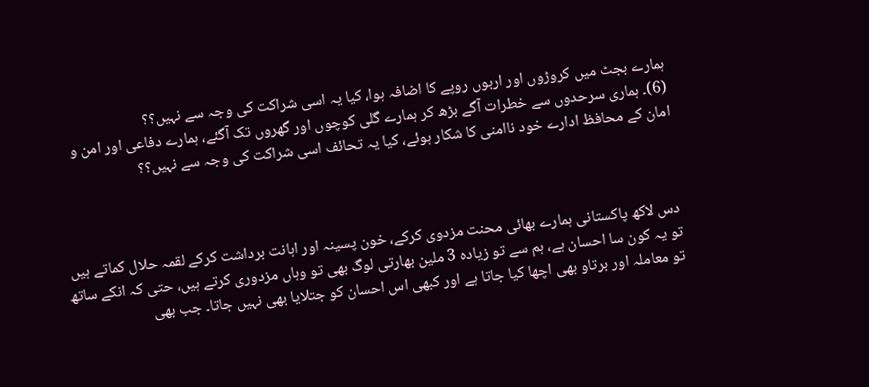ہمارے بجٹ ميں كروڑوں اور اربوں روپے كا اضافہ ہوا، كيا یہ اسی شراكت كی وجہ سے نہیں؟؟
(6)۔ ہماری سرحدوں سے خطرات آگے بڑھ كر ہمارے گلی كوچوں اور گھروں تک آگئے، ہمارے دفاعی اور امن و امان كے محافظ ادارے خود ناامنی كا شكار ہوئے، كيا یہ تحائف اسی شراکت كی وجہ سے نہیں؟؟



دس لاکھ پاکستانی ہمارے بهائی محنت مزدوی كركے، خون پسینہ اور اہانت برداشت كركے لقمہ حلال كماتے ہیں تو يہ كون سا احسان ہے، ہم سے تو زياده 3 ملين بھارتی لوگ بهی تو وہاں مزدوری كرتے ہیں، حتی کہ انكے ساتھ تو معاملہ اور برتاو بهی اچھا كيا جاتا ہے اور كبهی اس احسان كو جتلايا بهی نہیں جاتا۔ جب بهی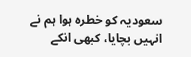سعوديہ كو خطره ہوا ہم نے انہیں بچایا، كبهی انكے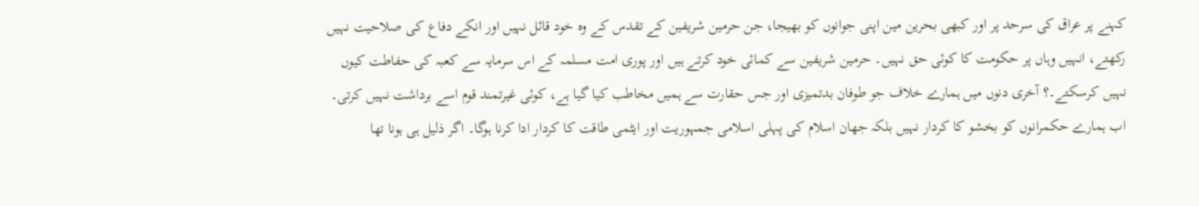كہنے پر عراق كی سرحد پر اور كبھی بحرين مين اپنی جوانوں كو بھیجا، جن حرمين شريفين كے تقدس کے وه خود قائل نہیں اور انكے دفاع کی صلاحيت نہیں ركهتے، انہیں وہاں پر حكومت كا كوئی حق نہیں۔ حرمين شريفين سے كمائی خود كرتے ہیں اور پوری امت مسلمہ كے اس سرمایہ سے کعبہ کی حفاطت كيوں نہیں كرسكتے۔؟ آخری دنوں ميں ہمارے خلاف جو طوفان بدتميزی اور جس حقارت سے ہمیں مخاطب كيا گیا ہے، كوئی غيرتمند قوم اسے برداشت نہیں كرتی۔ اب ہمارے حكمرانوں كو بخشو كا كردار نہیں بلكہ جهان اسلام كی پہلی اسلامی جمہوریت اور ایٹمی طاقت كا كردار ادا كرنا ہوگا۔ اگر ذليل ہی ہونا تها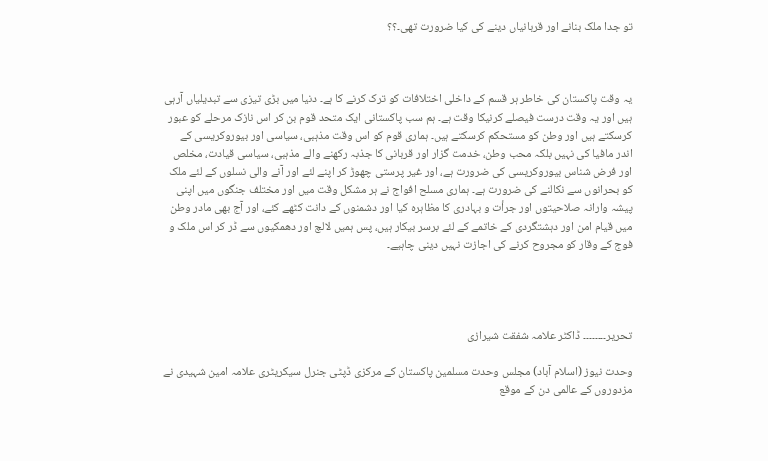تو جدا ملک بنانے اور قربانياں دينے کی كيا ضرورت تهی۔؟؟



يہ وقت پاكستان كی خاطر ہر قسم كے داخلى اختلافات كو ترک كرنے کا ہے۔ دنيا ميں بڑی تيزی سے تبديلياں آرہی ہیں اور یہ وقت درست فيصلے كرنيكا وقت ہے۔ ہم سب پاكستانی ايک متحد قوم بن كر اس نازک مرحلے كو عبور كرسكتے ہیں اور وطن كو مستحكم كرسكتے ہیں۔ ہماری قوم كو اس وقت مذہبی، سياسی اور بيوروكريسی كے اندر مافيا كی نہیں بلكہ محب وطن، خدمت گزار اور قربانی كا جذبہ ركهنے والے مذہبی، سياسی قيادت، مخلص اور فرض شناس بيوروكريسی كی ضرورت ہے، اور غير پرستی چھوڑ كر اپنے لئے اور آنے والی نسلوں كے لئے ملک كو بحرانوں سے نكالنے كی ضرورت ہے۔ ہماری مسلح افواج نے ہر مشكل وقت میں اور مختلف جنگوں ميں اپنی پیشہ وارانہ صلاحيتوں اور جرأت و بہادری كا مظاہره كيا اور دشمنوں كے دانت كٹھے کئے، اور آج بهی مادر وطن ميں قيام امن اور دہشتگردی کے خاتمے كے لئے برسر بيكار ہیں، پس ہمیں لالچ اور دهمكيوں سے ڈر كر اس ملک و فوج کے وقار كو مجروح كرنے كی اجازت نہیں دينی چاہیے۔




تحریر۔۔۔۔۔۔۔۔ ڈاکٹر علامہ شفقت شیرازی

وحدت نیوز (اسلام آباد) مجلس وحدت مسلمین پاکستان کے مرکزی ڈپٹی جنرل سیکریٹری علامہ امین شہیدی نے مزدوروں کے عالمی دن کے موقع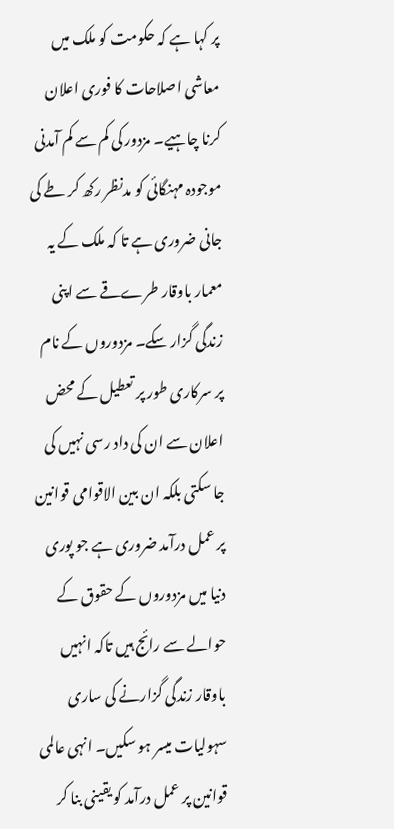پر کہا ہے کہ حکومت کو ملک میں معاشی اصلاحات کا فوری اعلان کرنا چاہیے۔ مزدور کی کم سے کم آمدنی موجودہ مہنگائی کو مدنظر رکھ کر طے کی جانی ضروری ہے تا کہ ملک کے یہ معمار باوقار طرےقے سے اپنی زندگی گزار سکے۔ مزدوروں کے نام پر سرکاری طور پر تعطیل کے محض اعلان سے ان کی داد رسی نہیں کی جا سکتی بلکہ ان بین الاقوامی قوانین پر عمل درآمد ضروری ہے جو پوری دنیا میں مزدوروں کے حقوق کے حوالے سے رائج ہیں تاکہ انہیں باوقار زندگی گزارنے کی ساری سہولیات میسر ہو سکیں۔ انہی عالمی قوانین پر عمل درآمد کو یقینی بنا کر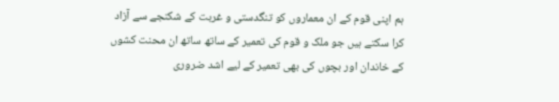ہم اپنی قوم کے ان معماروں کو تنگدستی و غربت کے شکنجے سے آزاد کرا سکتے ہیں جو ملک و قوم کی تعمیر کے ساتھ ساتھ ان محنت کشوں کے خاندان اور بچوں کی بھی تعمیر کے لیے اشد ضروری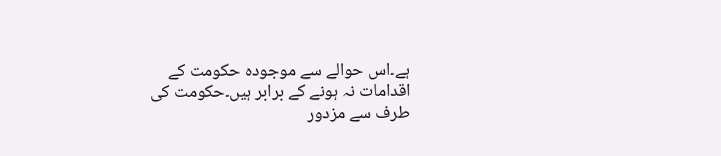ہے۔اس حوالے سے موجودہ حکومت کے اقدامات نہ ہونے کے برابر ہیں۔حکومت کی طرف سے مزدور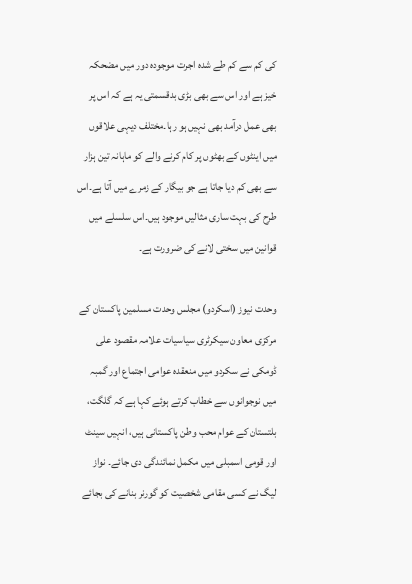کی کم سے کم طے شدہ اجرت موجودہ دور میں مضحکہ خیز ہے اور اس سے بھی بڑی بدقسمتی یہ ہے کہ اس پر بھی عمل درآمد بھی نہیں ہو رہا۔مختلف دیہی علاقوں میں اینٹوں کے بھٹوں پر کام کرنے والے کو ماہانہ تین ہزار سے بھی کم دیا جاتا ہے جو بیگار کے زمرے میں آتا ہے۔اس طرح کی بہت ساری مثالیں موجود ہیں۔اس سلسلے میں قوانین میں سختی لانے کی ضرورت ہے۔

وحدت نیوز (اسکردو) مجلس وحدت مسلمین پاکستان کے مرکزی معاون سیکرٹری سیاسیات علامہ مقصود علی ڈومکی نے سکردو میں منعقدہ عوامی اجتماع اور گمبہ میں نوجوانوں سے خطاب کرتے ہوئے کہا ہے کہ گلگت، بلتستان کے عوام محب وطن پاکستانی ہیں، انہیں سینٹ اور قومی اسمبلی میں مکمل نمائندگی دی جائے۔ نواز لیگ نے کسی مقامی شخصیت کو گورنر بنانے کی بجائے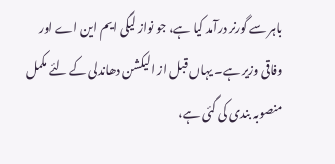باہر سے گورنر درآمد کیا ہے، جو نواز لیگی ایم این اے اور وفاقی وزیر ہے۔ یہاں قبل از الیکشن دھاندلی کے لئے مکمل منصوبہ بندی کی گئی ہے،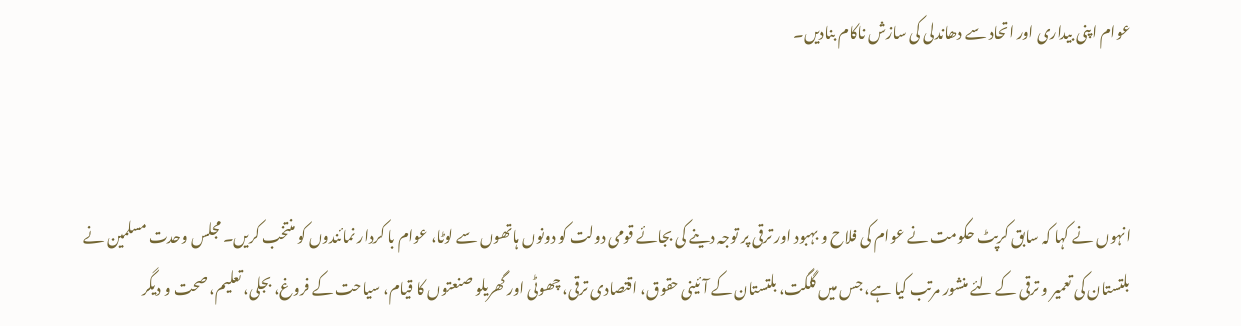عوام اپنی بیداری اور اتحاد سے دھاندلی کی سازش ناکام بنادیں۔



انہوں نے کہا کہ سابق کرپٹ حکومت نے عوام کی فلاح و بہبود اور ترقی پر توجہ دینے کی بجائے قومی دولت کو دونوں ہاتھوں سے لوٹا، عوام با کردار نمائندوں کو منتخب کریں۔ مجلس وحدت مسلمین نے بلتستان کی تعمیر و ترقی کے لئے منشور مرتب کیا ہے، جس میں گلگت، بلتستان کے آئینی حقوق، اقتصادی ترقی، چھوٹی اور گھریلو صنعتوں کا قیام، سیاحت کے فروغ، بجلی، تعلیم، صحت و دیگر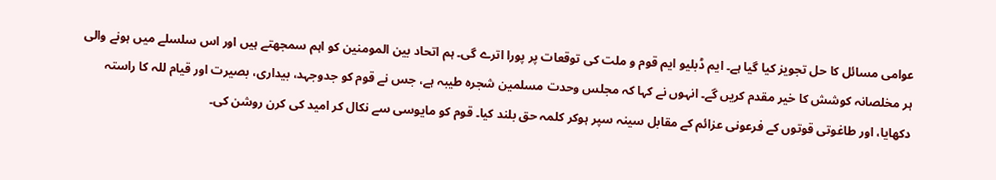عوامی مسائل کا حل تجویز کیا گیا ہے۔ ایم ڈبلیو ایم قوم و ملت کی توقعات پر پورا اترے گی۔ ہم اتحاد بین المومنین کو اہم سمجھتے ہیں اور اس سلسلے میں ہونے والی ہر مخلصانہ کوشش کا خیر مقدم کریں گے۔ انہوں نے کہا کہ مجلس وحدت مسلمین شجرہ طیبہ ہے، جس نے قوم کو جدوجہد، بیداری، بصیرت اور قیام للہ کا راستہ دکھایا، اور طاغوتی قوتوں کے فرعونی عزائم کے مقابل سینہ سپر ہوکر کلمہ حق بلند کیا۔ قوم کو مایوسی سے نکال کر امید کی کرن روشن کی۔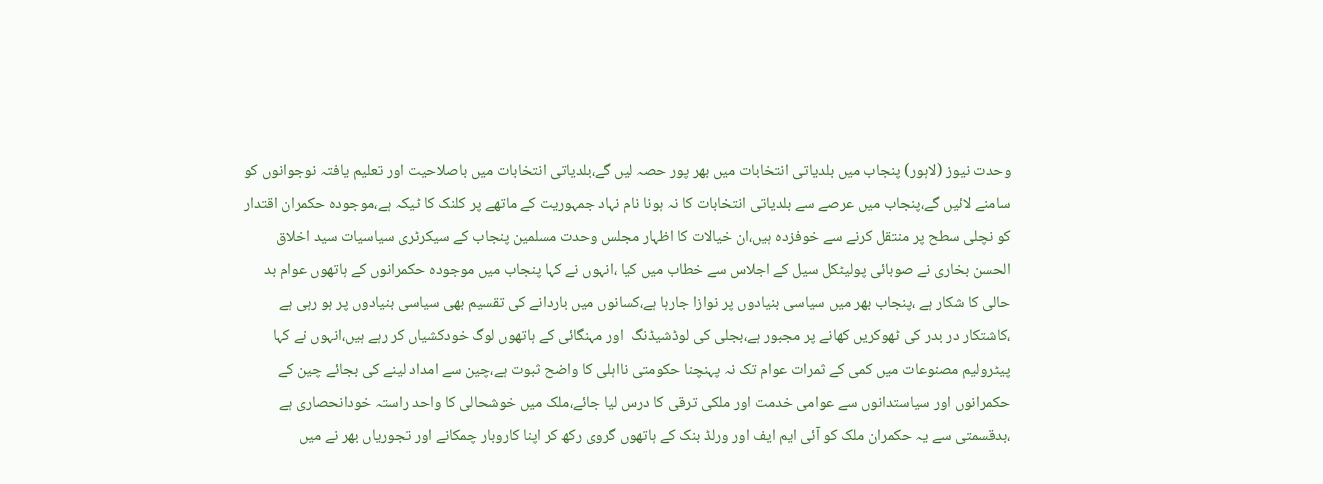وحدت نیوز (لاہور) پنجاب میں بلدیاتی انتخابات میں بھر پور حصہ لیں گے،بلدیاتی انتخابات میں باصلاحیت اور تعلیم یافتہ نوجوانوں کو سامنے لائیں گے،پنجاب میں عرصے سے بلدیاتی انتخابات کا نہ ہونا نام نہاد جمہوریت کے ماتھے پر کلنک کا ٹیکہ ہے،موجودہ حکمران اقتدار کو نچلی سطح پر منتقل کرنے سے خوفزدہ ہیں،ان خیالات کا اظہار مجلس وحدت مسلمین پنجاب کے سیکرٹری سیاسیات سید اخلاق الحسن بخاری نے صوبائی پولیٹکل سیل کے اجلاس سے خطاب میں کیا ،انہوں نے کہا پنجاب میں موجودہ حکمرانوں کے ہاتھوں عوام بد حالی کا شکار ہے ،پنجاب بھر میں سیاسی بنیادوں پر نوازا جارہا ہے،کسانوں میں باردانے کی تقسیم بھی سیاسی بنیادوں پر ہو رہی ہے ،کاشتکار در بدر کی ٹھوکریں کھانے پر مجبور ہے،بجلی کی لوڈشیڈنگ  اور مہنگائی کے ہاتھوں لوگ خودکشیاں کر رہے ہیں،انہوں نے کہا پیٹرولیم مصنوعات میں کمی کے ثمرات عوام تک نہ پہنچنا حکومتی نااہلی کا واضح ثبوت ہے،چین سے امداد لینے کی بجائے چین کے حکمرانوں اور سیاستدانوں سے عوامی خدمت اور ملکی ترقی کا درس لیا جائے،ملک میں خوشحالی کا واحد راستہ خودانحصاری ہے ،بدقسمتی سے یہ حکمران ملک کو آئی ایم ایف اور ورلڈ بنک کے ہاتھوں گروی رکھ کر اپنا کاروبار چمکانے اور تجوریاں بھر نے میں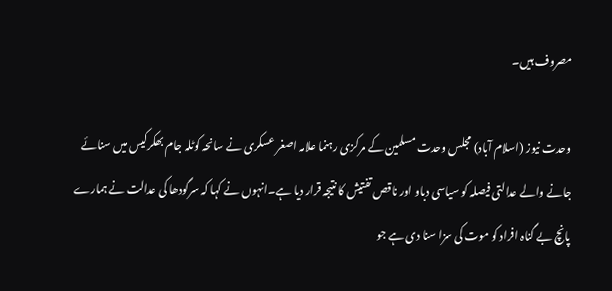مصروف ہیں۔

وحدت نیوز (اسلام آباد) مجلس وحدت مسلمین کے مرکزی رہنما علامہ اصغر عسکری نے سانحہ کوٹلہ جام بھکرکیس میں سنائے جانے والے عدالتی فیصلہ کو سیاسی دباو اور ناقص تفتیش کا نتیجہ قرار دیا ہے۔انہوں نے کہا کہ سرگودھا کی عدالت نے ہمارے پانچ بے گناہ افراد کو موت کی سزا سنا دی ہے جو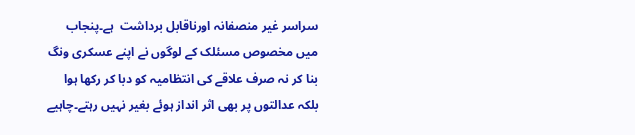سراسر غیر منصفانہ اورناقابل برداشت  ہے۔پنجاب میں مخصوص مسئلک کے لوگوں نے اپنے عسکری ونگ بنا کر نہ صرف علاقے کی انتظامیہ کو دبا کر رکھا ہوا بلکہ عدالتوں پر بھی اثر انداز ہوئے بغیر نہیں رہتے۔چاہیے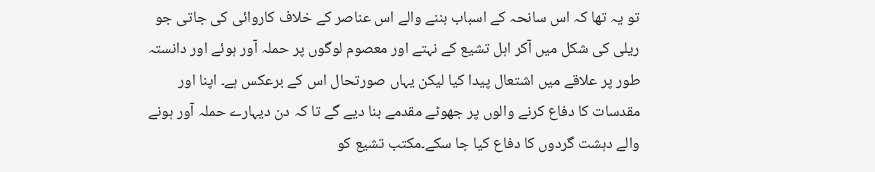تو یہ تھا کہ اس سانحہ کے اسباب بننے والے اس عناصر کے خلاف کاروائی کی جاتی جو ریلی کی شکل میں آکر اہل تشیع کے نہتے اور معصوم لوگوں پر حملہ آور ہوئے اور دانستہ طور پر علاقے میں اشتعال پیدا کیا لیکن یہاں صورتحال اس کے برعکس ہے۔ اپنا اور مقدسات کا دفاع کرنے والوں پر جھوٹے مقدمے بنا دیے گے تا کہ دن دیہارے حملہ آور ہونے والے دہشت گردوں کا دفاع کیا جا سکے۔مکتب تشیع کو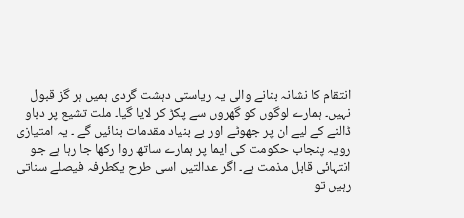انتقام کا نشانہ بنانے والی یہ ریاستی دہشت گردی ہمیں ہر گز قبول نہیں۔ ہمارے لوگوں کو گھروں سے پکڑ کر لایا گیا۔ ملت تشیع پر دباو ڈالنے کے لیے ان پر جھوٹے اور بے بنیاد مقدمات بنائیں گے ۔ یہ امتیازی رویہ پنجاب حکومت کی ایما پر ہمارے ساتھ روا رکھا جا رہا ہے جو انتہائی قابل مذمت ہے۔ اگر عدالتیں اسی طرح یکطرفہ فیصلے سناتی رہیں تو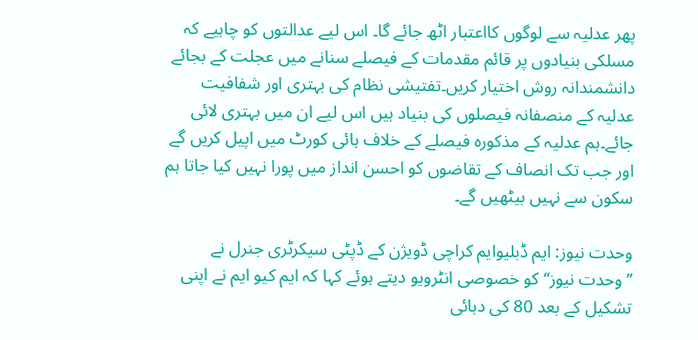پھر عدلیہ سے لوگوں کااعتبار اٹھ جائے گا۔ اس لیے عدالتوں کو چاہیے کہ مسلکی بنیادوں پر قائم مقدمات کے فیصلے سنانے میں عجلت کے بجائے دانشمندانہ روش اختیار کریں۔تفتیشی نظام کی بہتری اور شفافیت عدلیہ کے منصفانہ فیصلوں کی بنیاد ہیں اس لیے ان میں بہتری لائی جائے۔ہم عدلیہ کے مذکورہ فیصلے کے خلاف ہائی کورٹ میں اپیل کریں گے اور جب تک انصاف کے تقاضوں کو احسن انداز میں پورا نہیں کیا جاتا ہم سکون سے نہیں بیٹھیں گے۔

وحدت نیوز: ایم ڈبلیوایم کراچی ڈویژن کے ڈپٹی سیکرٹری جنرل نے ’’وحدت نیوز‘‘ کو خصوصی انٹرویو دیتے ہوئے کہا کہ ایم کیو ایم نے اپنی تشکیل کے بعد 80 کی دہائی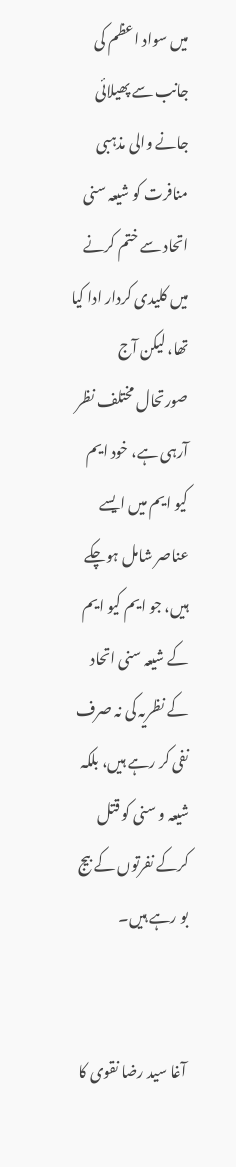میں سواد اعظم کی جانب سے پھیلائی جانے والی مذہبی منافرت کو شیعہ سنی اتحاد سے ختم کرنے میں کلیدی کردار ادا کیا تھا، لیکن آج صورتحال مختلف نظر آرہی ہے، خود ایم کیو ایم میں ایسے عناصر شامل ہوچکے ہیں، جو ایم کیو ایم کے شیعہ سنی اتحاد کے نظریہ کی نہ صرف نفی کر رہے ہیں، بلکہ شیعہ و سنی کو قتل کرکے نفرتوں کے بیج بو رہے ہیں۔


 آغا سید رضا نقوی کا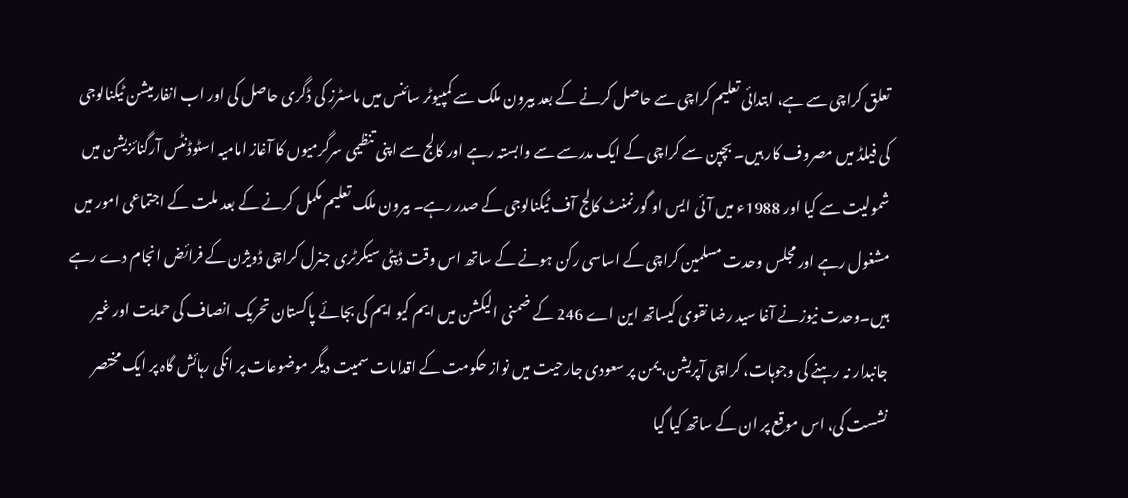تعلق کراچی سے ہے، ابتدائی تعلیم کراچی سے حاصل کرنے کے بعد بیرون ملک سے کمپیوٹر سائنس میں ماسٹرز کی ڈگری حاصل کی اور اب انفارمیشن ٹیکنالوجی کی فیلڈ میں مصروف کار ہیں۔ بچپن سے کراچی کے ایک مدرسے سے وابستہ رہے اور کالج سے اپنی تنظیمی سرگرمیوں کا آغاز امامیہ اسٹوڈنٹس آرگنائزیشن میں شمولیت سے کیا اور 1988ء میں آئی ایس او گورنمنٹ کالج آف ٹیکنالوجی کے صدر رہے۔ بیرون ملک تعلیم مکمل کرنے کے بعد ملت کے اجتماعی امور میں مشغول رہے اور مجلس وحدت مسلمین کراچی کے اساسی رکن ہونے کے ساتھ اس وقت ڈپٹی سیکرٹری جنرل کراچی ڈویژن کے فرائض انجام دے رہے ہیں۔وحدت نیوزنے آغا سید رضا نقوی کیساتھ این اے 246 کے ضمنی الیکشن میں ایم کیو ایم کی بجائے پاکستان تحریک انصاف کی حمایت اور غیر جانبدار نہ رہنے کی وجوہات، کراچی آپریشن، یمن پر سعودی جارحیت میں نواز حکومت کے اقدامات سمیت دیگر موضوعات پر انکی رہائش گاہ پر ایک مختصر نشست کی، اس موقع پر ان کے ساتھ کیا گیا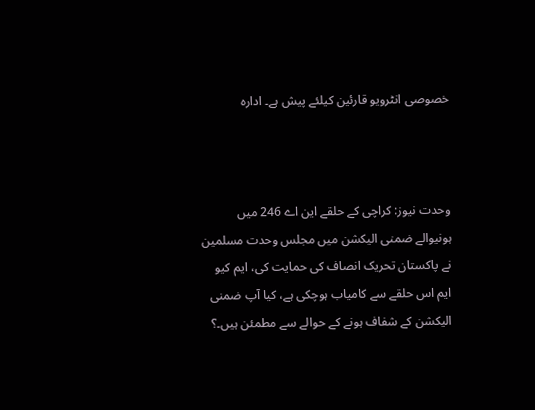خصوصی انٹرویو قارئین کیلئے پیش ہے۔ ادارہ



وحدت نیوز: کراچی کے حلقے این اے 246 میں ہونیوالے ضمنی الیکشن میں مجلس وحدت مسلمین نے پاکستان تحریک انصاف کی حمایت کی، ایم کیو ایم اس حلقے سے کامیاب ہوچکی ہے، کیا آپ ضمنی الیکشن کے شفاف ہونے کے حوالے سے مطمئن ہیں۔؟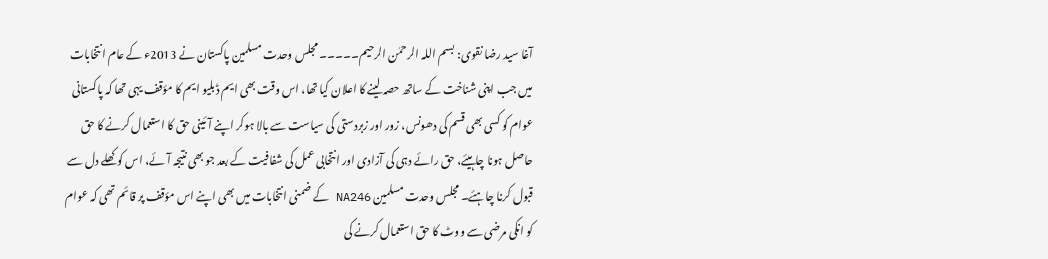آغا سید رضا نقوی: بسم اللہ الرحمٰن الرحیم۔۔۔۔۔ مجلس وحدت مسلمین پاکستان نے 2013ء کے عام انتخابات میں جب اپنی شناخت کے ساتھ حصہ لینے کا اعلان کیا تھا، اس وقت بھی ایم ڈبلیو ایم کا مؤقف یہی تھا کہ پاکستانی عوام کو کسی بھی قسم کی دھونس، زور اور زبردستی کی سیاست سے بالا ہوکر اپنے آئینی حق کا استعمال کرنے کا حق حاصل ہونا چاہیئے، حق رائے دہی کی آزادی اور انتخابی عمل کی شفافیت کے بعد جو بھی نتیجہ آئے، اس کو کھلے دل سے قبول کرنا چاہئے۔ مجلس وحدت مسلمین NA246 کے ضمنی انتخابات میں بھی اپنے اس مؤقف پر قائم تھی کہ عوام کو انکی مرضی سے ووٹ کا حق استعمال کرنے کی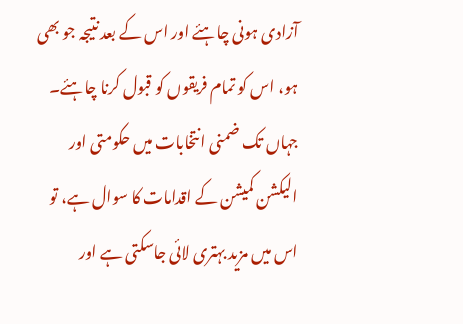آزادی ہونی چاہئے اور اس کے بعد نتیجہ جو بھی ہو، اس کو تمام فریقوں کو قبول کرنا چاہئے۔ جہاں تک ضمنی انتخابات میں حکومتی اور الیکشن کمیشن کے اقدامات کا سوال ہے، تو اس میں مزید بہتری لائی جاسکتی ہے اور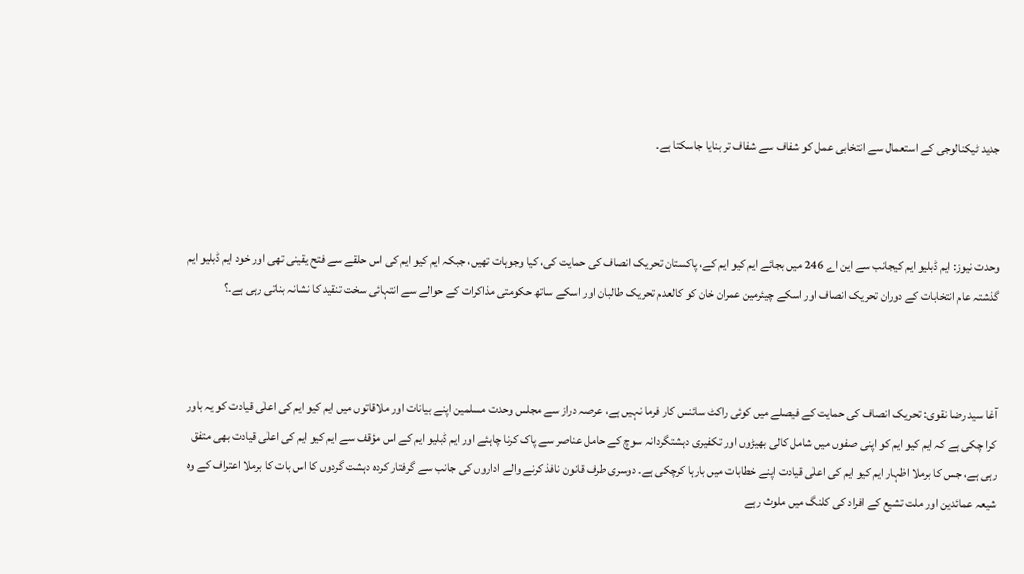جدید ٹیکنالوجی کے استعمال سے انتخابی عمل کو شفاف سے شفاف تر بنایا جاسکتا ہے۔



وحدت نیوز: ایم ڈبلیو ایم کیجانب سے این اے 246 میں بجائے ایم کیو ایم کے، پاکستان تحریک انصاف کی حمایت کی، کیا وجوہات تھیں، جبکہ ایم کیو ایم کی اس حلقے سے فتح یقینی تھی اور خود ایم ڈبلیو ایم گذشتہ عام انتخابات کے دوران تحریک انصاف اور اسکے چیئرمین عمران خان کو کالعدم تحریک طالبان اور اسکے ساتھ حکومتی مذاکرات کے حوالے سے انتہائی سخت تنقید کا نشانہ بناتی رہی ہے۔؟



آغا سید رضا نقوی: تحریک انصاف کی حمایت کے فیصلے میں کوئی راکٹ سائنس کار فرما نہیں ہے، عرصہ دراز سے مجلس وحدت مسلمین اپنے بیانات اور ملاقاتوں میں ایم کیو ایم کی اعلٰی قیادت کو یہ باور کرا چکی ہے کہ ایم کیو ایم کو اپنی صفوں میں شامل کالی بھیڑوں اور تکفیری دہشتگردانہ سوچ کے حامل عناصر سے پاک کرنا چاہئے اور ایم ڈبلیو ایم کے اس مؤقف سے ایم کیو ایم کی اعلٰی قیادت بھی متفق رہی ہے، جس کا برملا اظہار ایم کیو ایم کی اعلٰی قیادت اپنے خطابات میں بارہا کرچکی ہے۔ دوسری طرف قانون نافذ کرنے والے اداروں کی جانب سے گرفتار کردہ دہشت گردوں کا اس بات کا برملا اعتراف کے وہ شیعہ عمائدین اور ملت تشیع کے افراد کی کلنگ میں ملوث رہے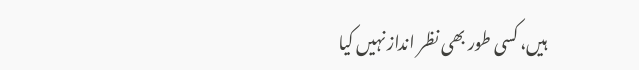ہیں، کسی طور بھی نظر انداز نہیں کیا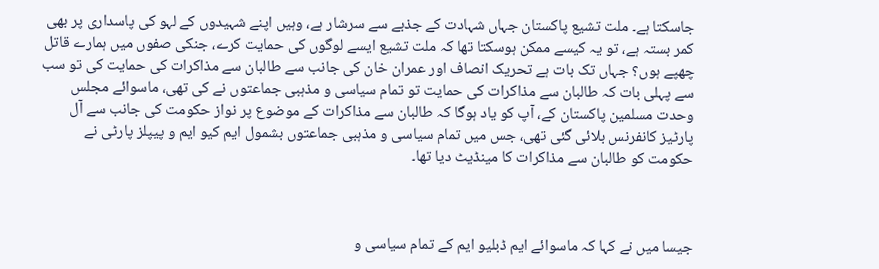جاسکتا ہے۔ ملت تشیع پاکستان جہاں شہادت کے جذبے سے سرشار ہے، وہیں اپنے شہیدوں کے لہو کی پاسداری پر بھی کمر بستہ ہے، تو یہ کیسے ممکن ہوسکتا تھا کہ ملت تشیع ایسے لوگوں کی حمایت کرے، جنکی صفوں میں ہمارے قاتل چھپے ہوں؟ جہاں تک بات ہے تحریک انصاف اور عمران خان کی جانب سے طالبان سے مذاکرات کی حمایت کی تو سب سے پہلی بات کہ طالبان سے مذاکرات کی حمایت تو تمام سیاسی و مذہبی جماعتوں نے کی تھی، ماسوائے مجلس وحدت مسلمین پاکستان کے، آپ کو یاد ہوگا کہ طالبان سے مذاکرات کے موضوع پر نواز حکومت کی جانب سے آل پارٹیز کانفرنس بلائی گئی تھی، جس میں تمام سیاسی و مذہبی جماعتوں بشمول ایم کیو ایم و پیپلز پارٹی نے حکومت کو طالبان سے مذاکرات کا مینڈیٹ دیا تھا۔



جیسا میں نے کہا کہ ماسوائے ایم ڈبلیو ایم کے تمام سیاسی و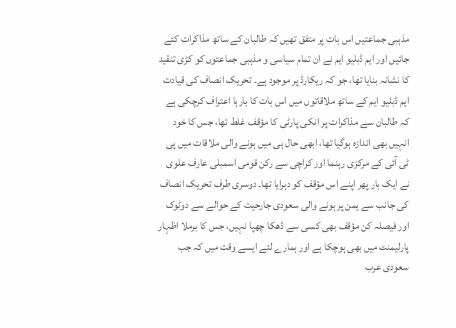مذہبی جماعتیں اس بات پر متفق تھیں کہ طالبان کے ساتھ مذاکرات کئے جائیں اور ایم ڈبلیو ایم نے ان تمام سیاسی و مذہبی جماعتوں کو کڑی تنقید کا نشانہ بنایا تھا، جو کہ ریکارڈ پر موجود ہے۔ تحریک انصاف کی قیادت ایم ڈبلیو ایم کے ساتھ ملاقاتوں میں اس بات کا بارہا اعتراف کرچکی ہے کہ طالبان سے مذاکرات پر انکی پارٹی کا مؤقف غلط تھا، جس کا خود انہیں بھی اندازہ ہوگیا تھا، ابھی حال ہی میں ہونے والی ملاقات میں پی ٹی آئی کے مرکزی رہنما اور کراچی سے رکن قومی اسمبلی عارف علوی نے ایک بار پھر اپنے اس مؤقف کو دہرایا تھا۔ دوسری طرف تحریک انصاف کی جانب سے یمن پر ہونے والی سعودی جارحیت کے حوالے سے دوٹوک اور فیصلہ کن مؤقف بھی کسی سے ڈھکا چھپا نہیں، جس کا برملا اظہار پارلیمنٹ میں بھی ہوچکا ہے اور ہمارے لئے ایسے وقت میں کہ جب سعودی عرب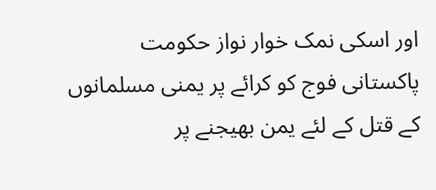اور اسکی نمک خوار نواز حکومت پاکستانی فوج کو کرائے پر یمنی مسلمانوں کے قتل کے لئے یمن بھیجنے پر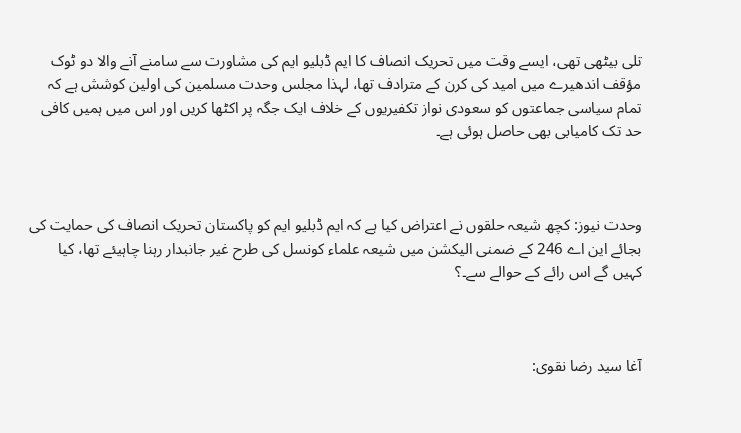تلی بیٹھی تھی، ایسے وقت میں تحریک انصاف کا ایم ڈبلیو ایم کی مشاورت سے سامنے آنے والا دو ٹوک مؤقف اندھیرے میں امید کی کرن کے مترادف تھا، لہذا مجلس وحدت مسلمین کی اولین کوشش ہے کہ تمام سیاسی جماعتوں کو سعودی نواز تکفیریوں کے خلاف ایک جگہ پر اکٹھا کریں اور اس میں ہمیں کافی حد تک کامیابی بھی حاصل ہوئی ہے۔



وحدت نیوز: کچھ شیعہ حلقوں نے اعتراض کیا ہے کہ ایم ڈبلیو ایم کو پاکستان تحریک انصاف کی حمایت کی بجائے این اے 246 کے ضمنی الیکشن میں شیعہ علماء کونسل کی طرح غیر جانبدار رہنا چاہیئے تھا، کیا کہیں گے اس رائے کے حوالے سے۔؟



آغا سید رضا نقوی: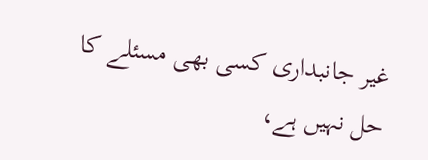غیر جانبداری کسی بھی مسئلے کا حل نہیں ہے،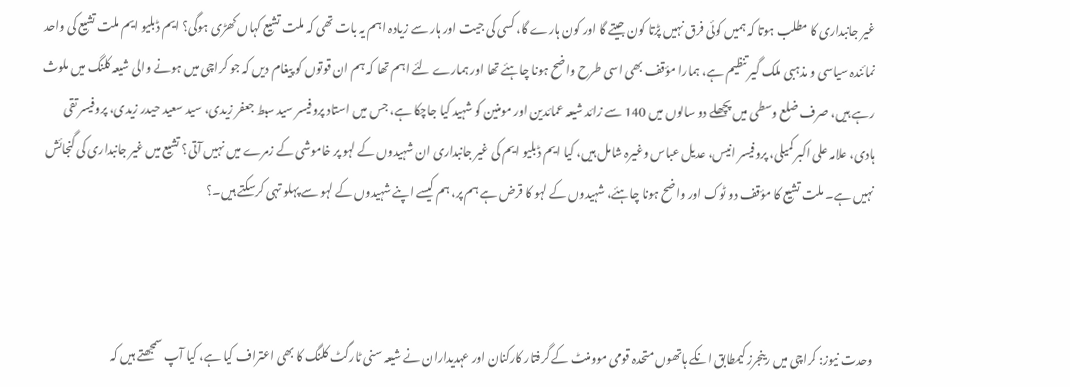غیر جانبداری کا مطلب ہوتا کہ ہمیں کوئی فرق نہیں پڑتا کون جیتے گا اور کون ہارے گا، کسی کی جیت اور ہار سے زیادہ اہم یہ بات تھی کہ ملت تشیع کہاں کھڑی ہوگی؟ ایم ڈبلیو ایم ملت تشیع کی واحد نمائندہ سیاسی و مذہبی ملک گیر تنظیم ہے، ہمارا مؤقف بھی اسی طرح واضح ہونا چاہئے تھا اور ہمارے لئے اہم تھا کہ ہم ان قوتوں کو پیغام دیں کہ جو کراچی میں ہونے والی شیعہ کلنگ میں ملوث رہے ہیں، صرف ضلع وسطی میں پچھلے دو سالوں میں 140 سے زائد شیعہ عمائدین اور مومنین کو شہید کیا جاچکا ہے، جس میں استاد پروفیسر سید سبط جعفر زیدی، سید سعید حیدر زیدی، پروفیسر تقی ہادی، علامہ علی اکبر کمیلی، پروفیسر انیس، عدیل عباس وغیرہ شامل ہیں، کیا ایم ڈبلیو ایم کی غیر جانبداری ان شہیدوں کے لہو پر خاموشی کے زمرے میں نہیں آتی؟ تشیع میں غیر جانبداری کی گنجائش نہیں ہے۔ ملت تشیع کا مؤقف دو ٹوک اور واضح ہونا چاہئے، شہیدوں کے لہو کا قرض ہے ہم پر، ہم کیسے اپنے شہیدوں کے لہو سے پہلو تہی کرسکتے ہیں۔؟



وحدت نیوز: کراچی میں رینجرز کیمطابق انکے ہاتھوں متحدہ قومی موومنٹ کے گرفتار کارکنان اور عہدیداران نے شیعہ سنی ٹارگٹ کلنگ کا بھی اعتراف کیا ہے، کیا آپ سمجھتے ہیں کہ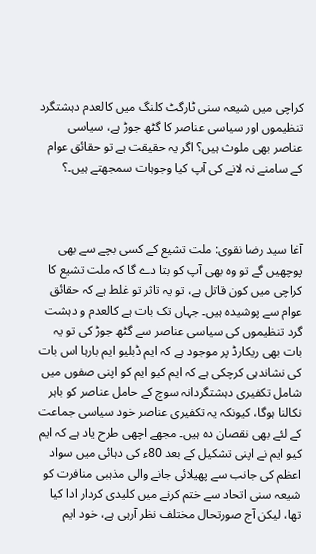کراچی میں شیعہ سنی ٹارگٹ کلنگ میں کالعدم دہشتگرد تنظیموں اور سیاسی عناصر کا گٹھ جوڑ ہے، سیاسی عناصر بھی ملوث ہیں؟ اگر یہ حقیقت ہے تو حقائق عوام کے سامنے نہ لانے کی آپ کیا وجوہات سمجھتے ہیں۔؟



آغا سید رضا نقوی: ملت تشیع کے کسی بچے سے بھی پوچھیں گے تو وہ بھی آپ کو بتا دے گا کہ ملت تشیع کا کراچی میں کون قاتل ہے، تو یہ تاثر تو غلط ہے کہ حقائق عوام سے پوشیدہ ہیں۔ جہاں تک بات ہے کالعدم و دہشت گرد تنظیموں کی سیاسی عناصر سے گٹھ جوڑ کی تو یہ بات بھی ریکارڈ پر موجود ہے کہ ایم ڈبلیو ایم بارہا اس بات کی نشاندہی کرچکی ہے کہ ایم کیو ایم کو اپنی صفوں میں شامل تکفیری دہشتگردانہ سوچ کے حامل عناصر کو باہر نکالنا ہوگا، کیونکہ یہ تکفیری عناصر خود سیاسی جماعت کے لئے بھی نقصان دہ ہیں۔ مجھے اچھی طرح یاد ہے کہ ایم کیو ایم نے اپنی تشکیل کے بعد 80ء کی دہائی میں سواد اعظم کی جانب سے پھیلائی جانے والی مذہبی منافرت کو شیعہ سنی اتحاد سے ختم کرنے میں کلیدی کردار ادا کیا تھا، لیکن آج صورتحال مختلف نظر آرہی ہے، خود ایم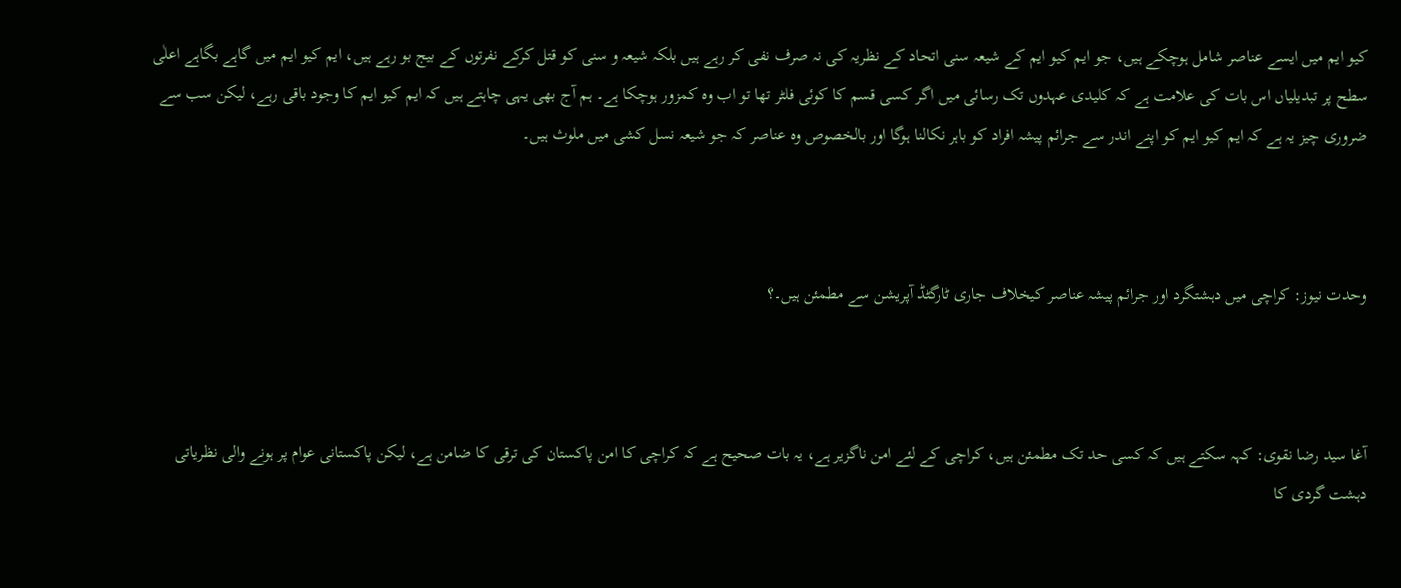کیو ایم میں ایسے عناصر شامل ہوچکے ہیں، جو ایم کیو ایم کے شیعہ سنی اتحاد کے نظریہ کی نہ صرف نفی کر رہے ہیں بلکہ شیعہ و سنی کو قتل کرکے نفرتوں کے بیج بو رہے ہیں، ایم کیو ایم میں گاہے بگاہے اعلٰی سطح پر تبدیلیاں اس بات کی علامت ہے کہ کلیدی عہدوں تک رسائی میں اگر کسی قسم کا کوئی فلٹر تھا تو اب وہ کمزور ہوچکا ہے۔ ہم آج بھی یہی چاہتے ہیں کہ ایم کیو ایم کا وجود باقی رہے، لیکن سب سے ضروری چیز یہ ہے کہ ایم کیو ایم کو اپنے اندر سے جرائم پیشہ افراد کو باہر نکالنا ہوگا اور بالخصوص وہ عناصر کہ جو شیعہ نسل کشی میں ملوث ہیں۔



وحدت نیوز: کراچی میں دہشتگرد اور جرائم پیشہ عناصر کیخلاف جاری ٹارگٹڈ آپریشن سے مطمئن ہیں۔؟



آغا سید رضا نقوی: کہہ سکتے ہیں کہ کسی حد تک مطمئن ہیں، کراچی کے لئے امن ناگزیر ہے، یہ بات صحیح ہے کہ کراچی کا امن پاکستان کی ترقی کا ضامن ہے، لیکن پاکستانی عوام پر ہونے والی نظریاتی دہشت گردی کا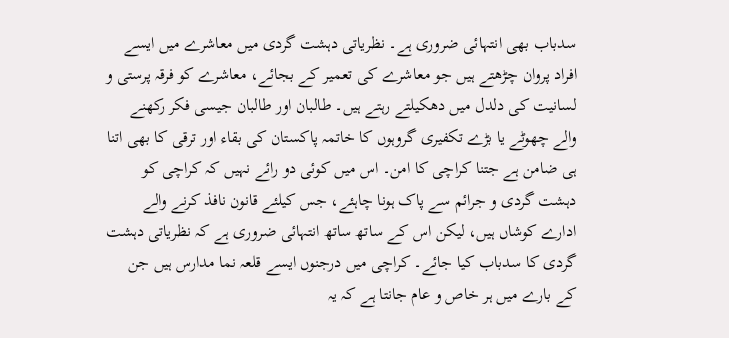سدباب بھی انتہائی ضروری ہے۔ نظریاتی دہشت گردی میں معاشرے میں ایسے افراد پروان چڑھتے ہیں جو معاشرے کی تعمیر کے بجائے، معاشرے کو فرقہ پرستی و لسانیت کی دلدل میں دھکیلتے رہتے ہیں۔ طالبان اور طالبان جیسی فکر رکھنے والے چھوٹے یا بڑے تکفیری گروہوں کا خاتمہ پاکستان کی بقاء اور ترقی کا بھی اتنا ہی ضامن ہے جتنا کراچی کا امن۔ اس میں کوئی دو رائے نہیں کہ کراچی کو دہشت گردی و جرائم سے پاک ہونا چاہئے، جس کیلئے قانون نافذ کرنے والے ادارے کوشاں ہیں، لیکن اس کے ساتھ ساتھ انتہائی ضروری ہے کہ نظریاتی دہشت گردی کا سدباب کیا جائے۔ کراچی میں درجنوں ایسے قلعہ نما مدارس ہیں جن کے بارے میں ہر خاص و عام جانتا ہے کہ یہ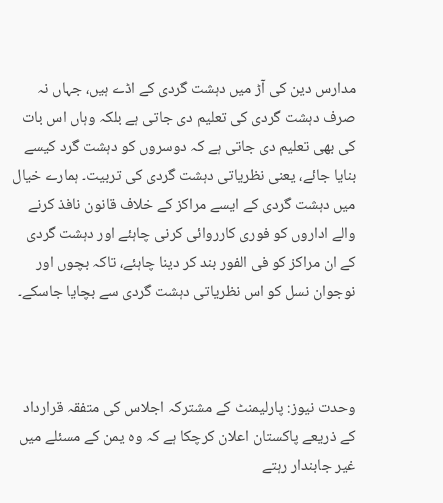مدارس دین کی آڑ میں دہشت گردی کے اڈے ہیں، جہاں نہ صرف دہشت گردی کی تعلیم دی جاتی ہے بلکہ وہاں اس بات کی بھی تعلیم دی جاتی ہے کہ دوسروں کو دہشت گرد کیسے بنایا جائے، یعنی نظریاتی دہشت گردی کی تربیت۔ ہمارے خیال میں دہشت گردی کے ایسے مراکز کے خلاف قانون نافذ کرنے والے اداروں کو فوری کارروائی کرنی چاہئے اور دہشت گردی کے ان مراکز کو فی الفور بند کر دینا چاہئے، تاکہ بچوں اور نوجوان نسل کو اس نظریاتی دہشت گردی سے بچایا جاسکے۔



وحدت نیوز: پارلیمنٹ کے مشترکہ اجلاس کی متفقہ قرارداد کے ذریعے پاکستان اعلان کرچکا ہے کہ وہ یمن کے مسئلے میں غیر جابندار رہتے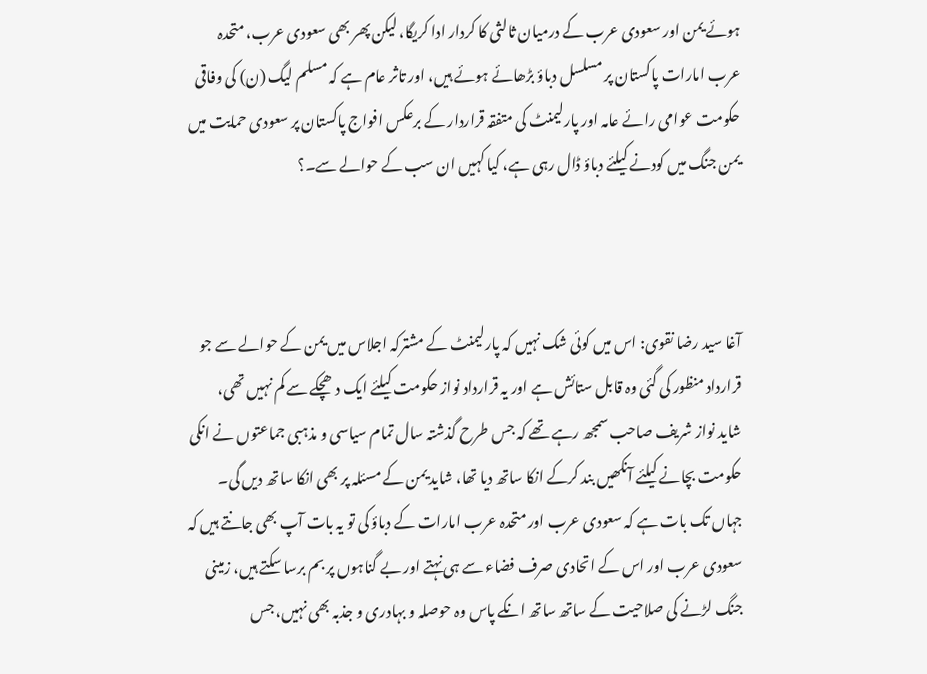ہوئے یمن اور سعودی عرب کے درمیان ثالثی کا کردار ادا کریگا، لیکن پھر بھی سعودی عرب، متحدہ عرب امارات پاکستان پر مسلسل دباؤ بڑھائے ہوئے ہیں، اور تاثر عام ہے کہ مسلم لیگ (ن) کی وفاقی حکومت عوامی رائے عامہ اور پارلیمنٹ کی متفقہ قراردار کے برعکس افواج پاکستان پر سعودی حمایت میں یمن جنگ میں کودنے کیلئے دباؤ ڈال رہی ہے، کیا کہیں ان سب کے حوالے سے۔؟



آغا سید رضا نقوی: اس میں کوئی شک نہیں کہ پارلیمنٹ کے مشترکہ اجلاس میں یمن کے حوالے سے جو قرارداد منظور کی گئی وہ قابل ستائش ہے اور یہ قرارداد نواز حکومت کیلئے ایک دھچکے سے کم نہیں تھی، شاید نواز شریف صاحب سمجھ رہے تھے کہ جس طرح گذشتہ سال تمام سیاسی و مذہبی جماعتوں نے انکی حکومت بچانے کیلئے آنکھیں بند کرکے انکا ساتھ دیا تھا، شاید یمن کے مسئلہ پر بھی انکا ساتھ دیں گی۔ جہاں تک بات ہے کہ سعودی عرب اور متحدہ عرب امارات کے دباؤ کی تو یہ بات آپ بھی جانتے ہیں کہ سعودی عرب اور اس کے اتحادی صرف فضاء سے ہی نہتے اور بے گناہوں پر بم برسا سکتے ہیں، زمینی جنگ لڑنے کی صلاحیت کے ساتھ ساتھ انکے پاس وہ حوصلہ و بہادری و جذبہ بھی نہیں، جس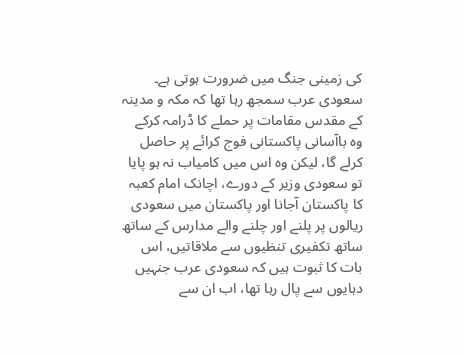کی زمینی جنگ میں ضرورت ہوتی ہے۔ سعودی عرب سمجھ رہا تھا کہ مکہ و مدینہ کے مقدس مقامات پر حملے کا ڈرامہ کرکے وہ باآسانی پاکستانی فوج کرائے پر حاصل کرلے گا، لیکن وہ اس میں کامیاب نہ ہو پایا تو سعودی وزیر کے دورے، اچانک امام کعبہ کا پاکستان آجانا اور پاکستان میں سعودی ریالوں پر پلنے اور چلنے والے مدارس کے ساتھ ساتھ تکفیری تنظیوں سے ملاقاتیں، اس بات کا ثبوت ہیں کہ سعودی عرب جنہیں دہایوں سے پال رہا تھا، اب ان سے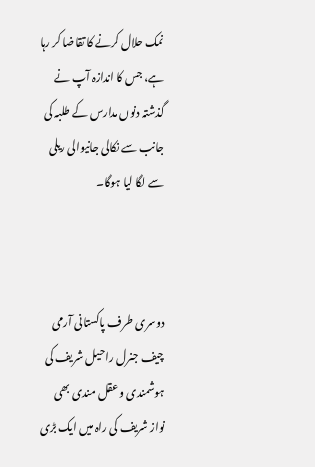نمک حلال کرنے کا تقاضا کر رہا ہے، جس کا اندازہ آپ نے گذشتہ دنوں مدارس کے طلبہ کی جانب سے نکالی جانیوالی ریلی سے لگا لیا ہوگا۔



دوسری طرف پاکستانی آرمی چیف جنرل راحیل شریف کی ہوشمندی و عقل مندی بھی نواز شریف کی راہ میں ایک بڑی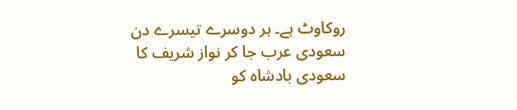روکاوٹ ہے۔ ہر دوسرے تیسرے دن سعودی عرب جا کر نواز شریف کا سعودی بادشاہ کو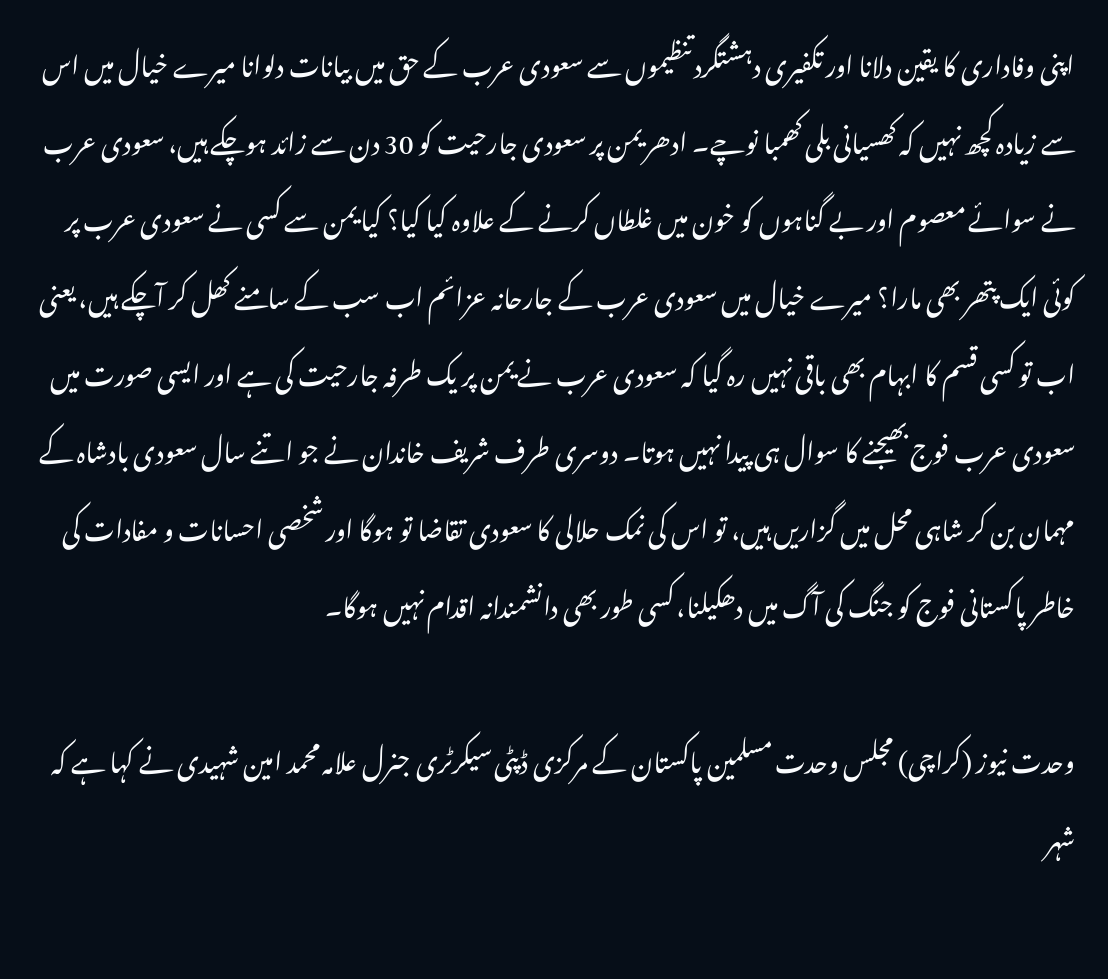اپنی وفاداری کا یقین دلانا اور تکفیری دہشتگرد تنظیموں سے سعودی عرب کے حق میں بیانات دلوانا میرے خیال میں اس سے زیادہ کچھ نہیں کہ کھسیانی بلی کھمبا نوچے۔ ادھر یمن پر سعودی جارحیت کو 30 دن سے زائد ہوچکے ہیں، سعودی عرب نے سوائے معصوم اور بے گناہوں کو خون میں غلطاں کرنے کے علاوہ کیا کیا؟ کیا یمن سے کسی نے سعودی عرب پر کوئی ایک پتھر بھی مارا؟ میرے خیال میں سعودی عرب کے جارحانہ عزائم اب سب کے سامنے کھل کر آچکے ہیں، یعنی اب تو کسی قسم کا ابہام بھی باقی نہیں رہ گیا کہ سعودی عرب نے یمن پر یک طرفہ جارحیت کی ہے اور ایسی صورت میں سعودی عرب فوج بھیجنے کا سوال ہی پیدا نہیں ہوتا۔ دوسری طرف شریف خاندان نے جو اتنے سال سعودی بادشاہ کے مہمان بن کر شاہی محل میں گزاریں ہیں، تو اس کی نمک حلالی کا سعودی تقاضا تو ہوگا اور شخصی احسانات و مفادات کی خاطر پاکستانی فوج کو جنگ کی آگ میں دھکیلنا، کسی طور بھی دانشمندانہ اقدام نہیں ہوگا۔

وحدت نیوز (کراچی) مجلس وحدت مسلمین پاکستان کے مرکزی ڈپٹی سیکرٹری جنرل علامہ محمد امین شہیدی نے کہا ہے کہ شہر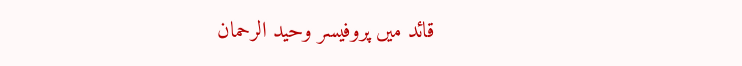قائد میں پروفیسر وحید الرحمان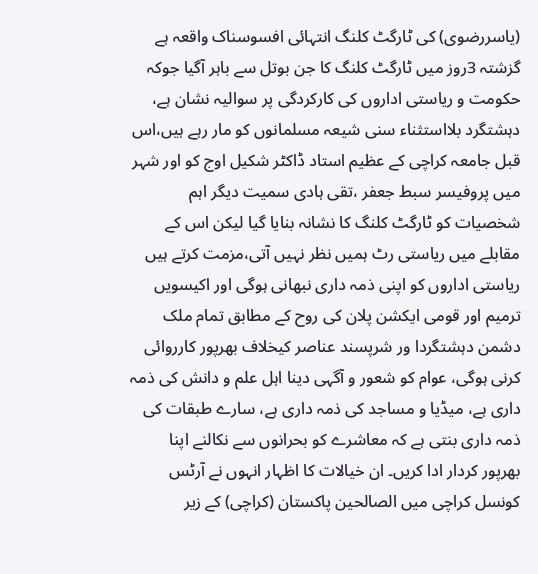(یاسررضوی) کی ٹارگٹ کلنگ انتہائی افسوسناک واقعہ ہے گزشتہ 3روز میں ٹارگٹ کلنگ کا جن بوتل سے باہر آگیا جوکہ حکومت و ریاستی اداروں کی کارکردگی پر سوالیہ نشان ہے، دہشتگرد بلااستثناء سنی شیعہ مسلمانوں کو مار رہے ہیں،اس قبل جامعہ کراچی کے عظیم استاد ڈاکٹر شکیل اوج کو اور شہر میں پروفیسر سبط جعفر ،تقی ہادی سمیت دیگر اہم شخصیات کو ٹارگٹ کلنگ کا نشانہ بنایا گیا لیکن اس کے مقابلے میں ریاستی رٹ ہمیں نظر نہیں آتی،مزمت کرتے ہیں ریاستی اداروں کو اپنی ذمہ داری نبھانی ہوگی اور اکیسویں ترمیم اور قومی ایکشن پلان کی روح کے مطابق تمام ملک دشمن دہشتگردا ور شرپسند عناصر کیخلاف بھرپور کارروائی کرنی ہوگی، عوام کو شعور و آگہی دینا اہل علم و دانش کی ذمہ داری ہے، میڈیا و مساجد کی ذمہ داری ہے، سارے طبقات کی ذمہ داری بنتی ہے کہ معاشرے کو بحرانوں سے نکالنے اپنا بھرپور کردار ادا کریں۔ ان خیالات کا اظہار انہوں نے آرٹس کونسل کراچی میں الصالحین پاکستان (کراچی) کے زیر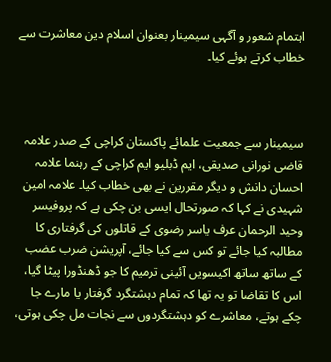اہتمام شعور و آگہی سیمینار بعنوان اسلام دین معاشرت سے خطاب کرتے ہوئے کیا۔



سیمینار سے جمعیت علمائے پاکستان کراچی کے صدر علامہ قاضی نورانی صدیقی، ایم ڈبلیو ایم کراچی کے رہنما علامہ احسان دانش و دیگر مقررین نے بھی خطاب کیا۔ علامہ امین شہیدی نے کہا کہ صورتحال ایسی بن چکی ہے کہ پروفیسر وحید الرحمان عرف یاسر رضوی کے قاتلوں کی گرفتاری کا مطالبہ کیا جائے تو کس سے کیا جائے، آپریشن ضرب عضب کے ساتھ ساتھ اکیسویں آئینی ترمیم کا جو ڈھنڈورا پیٹا گیا، اس کا تقاضا تو یہ تھا کہ تمام دہشتگرد گرفتار یا مارے جا چکے ہوتے، معاشرے کو دہشتگردوں سے نجات مل چکی ہوتی،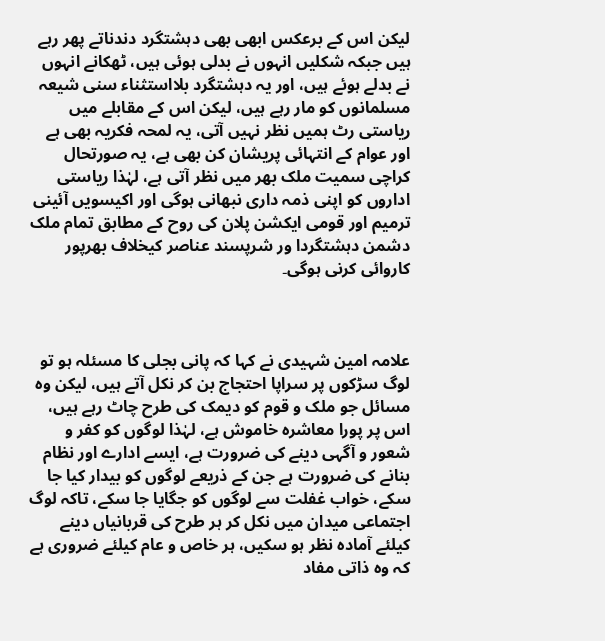لیکن اس کے برعکس ابھی بھی دہشتگرد دندناتے پھر رہے ہیں جبکہ شکلیں انہوں نے بدلی ہوئی ہیں، ٹھکانے انہوں نے بدلے ہوئے ہیں، اور یہ دہشتگرد بلااستثناء سنی شیعہ مسلمانوں کو مار رہے ہیں، لیکن اس کے مقابلے میں ریاستی رٹ ہمیں نظر نہیں آتی، یہ لمحہ فکریہ بھی ہے اور عوام کے انتہائی پریشان کن بھی ہے، یہ صورتحال کراچی سمیت ملک بھر میں نظر آتی ہے، لہٰذا ریاستی اداروں کو اپنی ذمہ داری نبھانی ہوگی اور اکیسویں آئینی ترمیم اور قومی ایکشن پلان کی روح کے مطابق تمام ملک دشمن دہشتگردا ور شرپسند عناصر کیخلاف بھرپور کاروائی کرنی ہوگی۔



علامہ امین شہیدی نے کہا کہ پانی بجلی کا مسئلہ ہو تو لوگ سڑکوں پر سراپا احتجاج بن کر نکل آتے ہیں، لیکن وہ مسائل جو ملک و قوم کو دیمک کی طرح چاٹ رہے ہیں، اس پر پورا معاشرہ خاموش ہے، لہٰذا لوگوں کو کفر و شعور و آگہی دینے کی ضرورت ہے، ایسے ادارے اور نظام بنانے کی ضرورت ہے جن کے ذریعے لوگوں کو بیدار کیا جا سکے، خواب غفلت سے لوگوں کو جگایا جا سکے، تاکہ لوگ اجتماعی میدان میں نکل کر ہر طرح کی قربانیاں دینے کیلئے آمادہ نظر ہو سکیں، ہر خاص و عام کیلئے ضروری ہے کہ وہ ذاتی مفاد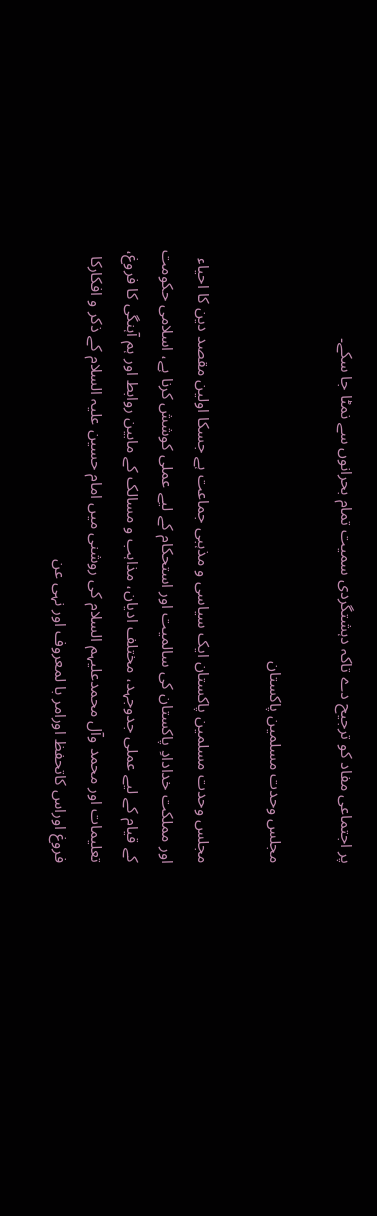پر اجتماعی مفاد کو ترجیح دے تاکہ دہشتگردی سمیت تمام بحرانوں سے نمٹا جا سکے۔

مجلس وحدت مسلمین پاکستان

مجلس وحدت مسلمین پاکستان ایک سیاسی و مذہبی جماعت ہے جسکا اولین مقصد دین کا احیاء اور مملکت خدادادِ پاکستان کی سالمیت اور استحکام کے لیے عملی کوشش کرنا ہے، اسلامی حکومت کے قیام کے لیے عملی جدوجہد، مختلف ادیان، مذاہب و مسالک کے مابین روابط اور ہم آہنگی کا فروغ، تعلیمات اور محمد وآل محمدعلیہم السلام کی روشنی میں امام حسین علیہ السلام کے ذکر و افکارکا فروغ اوراس کاتحفظ اورامر با لمعروف اور نہی عن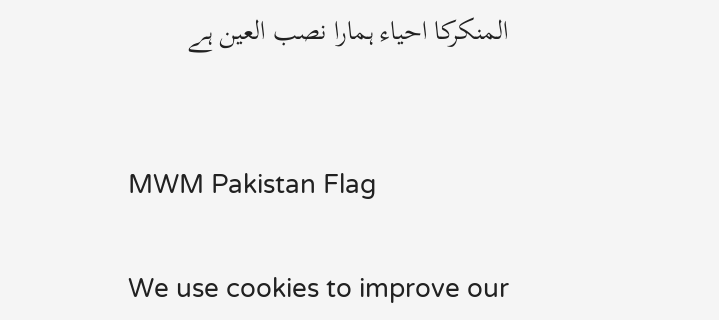المنکرکا احیاء ہمارا نصب العین ہے


MWM Pakistan Flag

We use cookies to improve our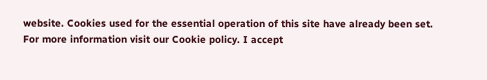website. Cookies used for the essential operation of this site have already been set. For more information visit our Cookie policy. I accept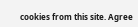cookies from this site. Agree